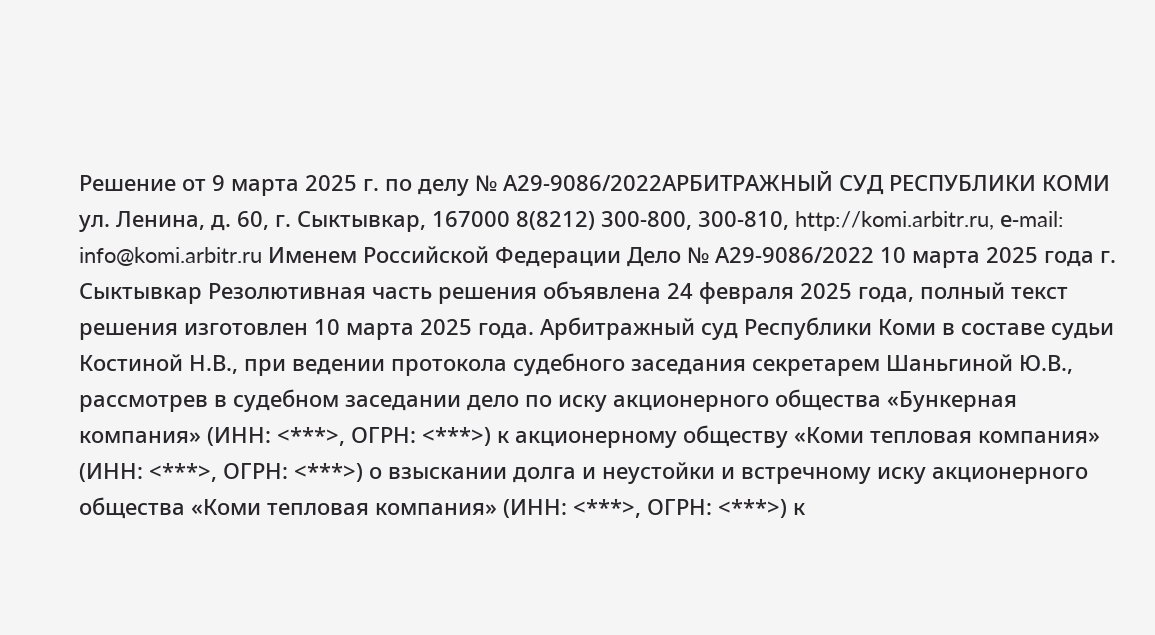Решение от 9 марта 2025 г. по делу № А29-9086/2022АРБИТРАЖНЫЙ СУД РЕСПУБЛИКИ КОМИ ул. Ленина, д. 60, г. Сыктывкар, 167000 8(8212) 300-800, 300-810, http://komi.arbitr.ru, е-mail: info@komi.arbitr.ru Именем Российской Федерации Дело № А29-9086/2022 10 марта 2025 года г. Сыктывкар Резолютивная часть решения объявлена 24 февраля 2025 года, полный текст решения изготовлен 10 марта 2025 года. Арбитражный суд Республики Коми в составе судьи Костиной Н.В., при ведении протокола судебного заседания секретарем Шаньгиной Ю.В., рассмотрев в судебном заседании дело по иску акционерного общества «Бункерная компания» (ИНН: <***>, ОГРН: <***>) к акционерному обществу «Коми тепловая компания» (ИНН: <***>, ОГРН: <***>) о взыскании долга и неустойки и встречному иску акционерного общества «Коми тепловая компания» (ИНН: <***>, ОГРН: <***>) к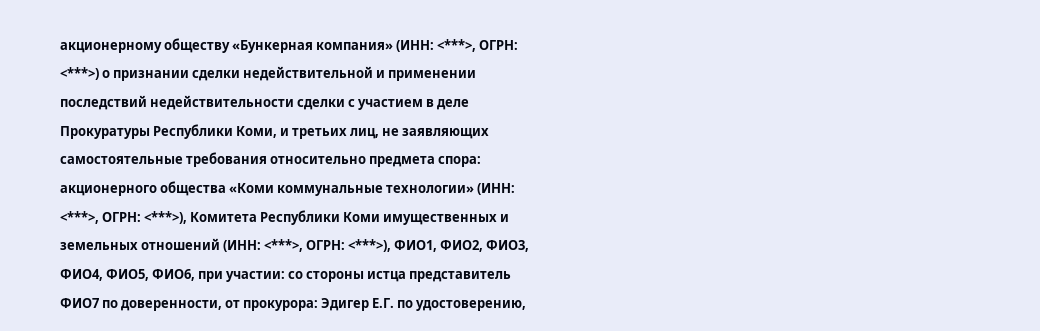акционерному обществу «Бункерная компания» (ИНН: <***>, ОГРН: <***>) о признании сделки недействительной и применении последствий недействительности сделки с участием в деле Прокуратуры Республики Коми, и третьих лиц, не заявляющих самостоятельные требования относительно предмета спора: акционерного общества «Коми коммунальные технологии» (ИНН: <***>, ОГРН: <***>), Комитета Республики Коми имущественных и земельных отношений (ИНН: <***>, ОГРН: <***>), ФИО1, ФИО2, ФИО3, ФИО4, ФИО5, ФИО6, при участии: со стороны истца представитель ФИО7 по доверенности, от прокурора: Эдигер Е.Г. по удостоверению,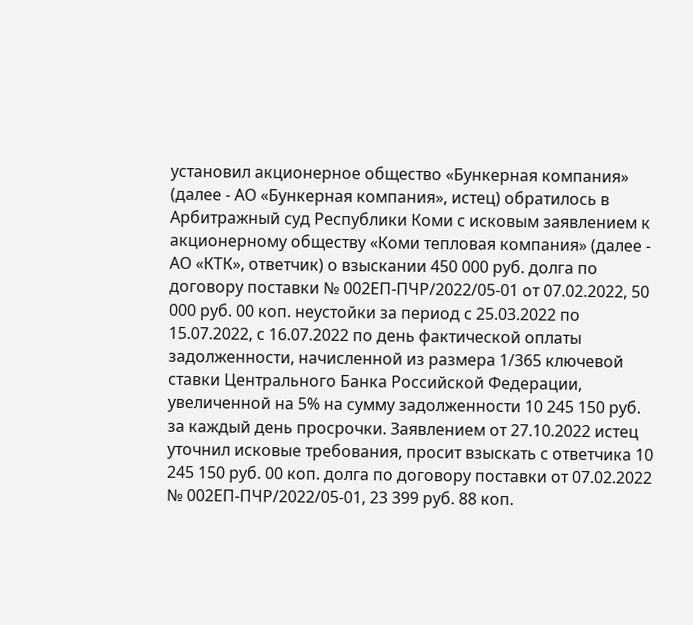установил акционерное общество «Бункерная компания» (далее - АО «Бункерная компания», истец) обратилось в Арбитражный суд Республики Коми с исковым заявлением к акционерному обществу «Коми тепловая компания» (далее - АО «КТК», ответчик) о взыскании 450 000 руб. долга по договору поставки № 002ЕП-ПЧР/2022/05-01 от 07.02.2022, 50 000 руб. 00 коп. неустойки за период с 25.03.2022 по 15.07.2022, с 16.07.2022 по день фактической оплаты задолженности, начисленной из размера 1/365 ключевой ставки Центрального Банка Российской Федерации, увеличенной на 5% на сумму задолженности 10 245 150 руб. за каждый день просрочки. Заявлением от 27.10.2022 истец уточнил исковые требования, просит взыскать с ответчика 10 245 150 руб. 00 коп. долга по договору поставки от 07.02.2022 № 002ЕП-ПЧР/2022/05-01, 23 399 руб. 88 коп.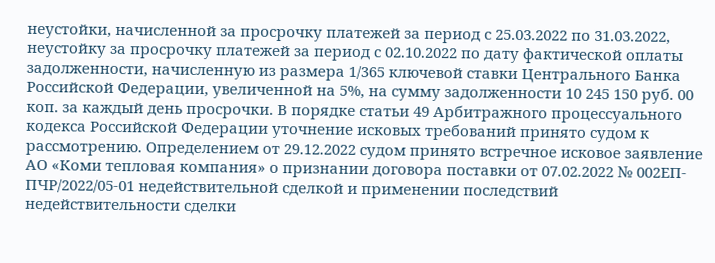неустойки, начисленной за просрочку платежей за период с 25.03.2022 по 31.03.2022, неустойку за просрочку платежей за период с 02.10.2022 по дату фактической оплаты задолженности, начисленную из размера 1/365 ключевой ставки Центрального Банка Российской Федерации, увеличенной на 5%, на сумму задолженности 10 245 150 руб. 00 коп. за каждый день просрочки. В порядке статьи 49 Арбитражного процессуального кодекса Российской Федерации уточнение исковых требований принято судом к рассмотрению. Определением от 29.12.2022 судом принято встречное исковое заявление АО «Коми тепловая компания» о признании договора поставки от 07.02.2022 № 002ЕП-ПЧР/2022/05-01 недействительной сделкой и применении последствий недействительности сделки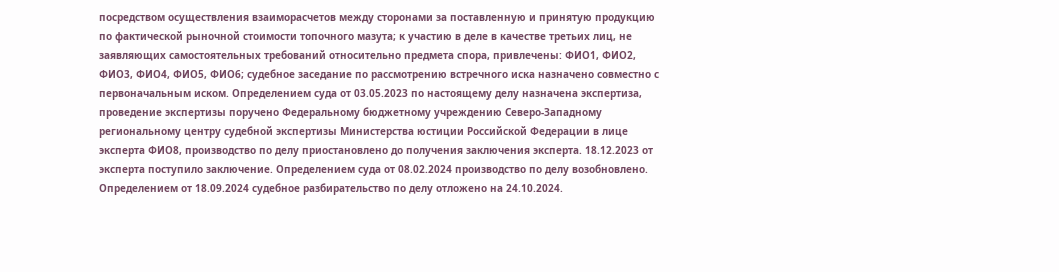посредством осуществления взаиморасчетов между сторонами за поставленную и принятую продукцию по фактической рыночной стоимости топочного мазута; к участию в деле в качестве третьих лиц, не заявляющих самостоятельных требований относительно предмета спора, привлечены: ФИО1, ФИО2, ФИО3, ФИО4, ФИО5, ФИО6; судебное заседание по рассмотрению встречного иска назначено совместно с первоначальным иском. Определением суда от 03.05.2023 по настоящему делу назначена экспертиза, проведение экспертизы поручено Федеральному бюджетному учреждению Северо-Западному региональному центру судебной экспертизы Министерства юстиции Российской Федерации в лице эксперта ФИО8, производство по делу приостановлено до получения заключения эксперта. 18.12.2023 от эксперта поступило заключение. Определением суда от 08.02.2024 производство по делу возобновлено. Определением от 18.09.2024 судебное разбирательство по делу отложено на 24.10.2024.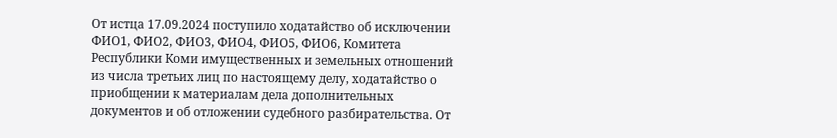От истца 17.09.2024 поступило ходатайство об исключении ФИО1, ФИО2, ФИО3, ФИО4, ФИО5, ФИО6, Комитета Республики Коми имущественных и земельных отношений из числа третьих лиц по настоящему делу, ходатайство о приобщении к материалам дела дополнительных документов и об отложении судебного разбирательства. От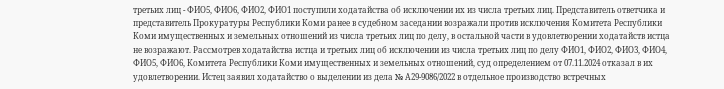третьих лиц - ФИО5, ФИО6, ФИО2, ФИО1 поступили ходатайства об исключении их из числа третьих лиц. Представитель ответчика и представитель Прокуратуры Республики Коми ранее в судебном заседании возражали против исключения Комитета Республики Коми имущественных и земельных отношений из числа третьих лиц по делу, в остальной части в удовлетворении ходатайств истца не возражают. Рассмотрев ходатайства истца и третьих лиц об исключении из числа третьих лиц по делу ФИО1, ФИО2, ФИО3, ФИО4, ФИО5, ФИО6, Комитета Республики Коми имущественных и земельных отношений, суд определением от 07.11.2024 отказал в их удовлетворении. Истец заявил ходатайство о выделении из дела № А29-9086/2022 в отдельное производство встречных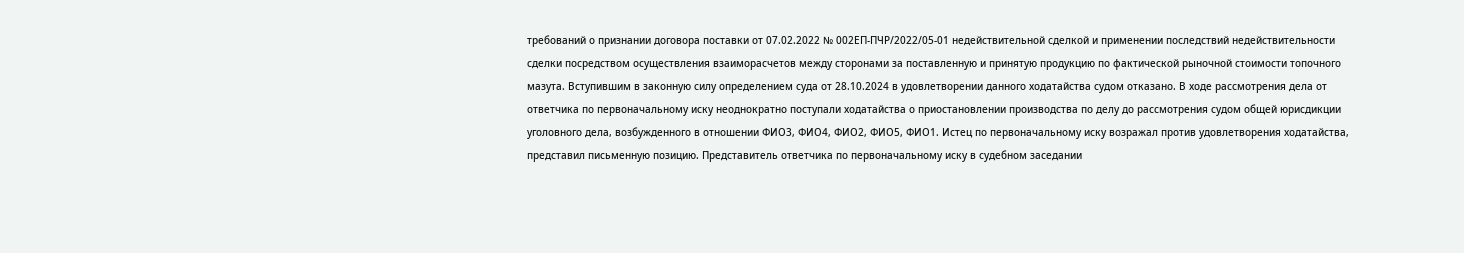требований о признании договора поставки от 07.02.2022 № 002ЕП-ПЧР/2022/05-01 недействительной сделкой и применении последствий недействительности сделки посредством осуществления взаиморасчетов между сторонами за поставленную и принятую продукцию по фактической рыночной стоимости топочного мазута. Вступившим в законную силу определением суда от 28.10.2024 в удовлетворении данного ходатайства судом отказано. В ходе рассмотрения дела от ответчика по первоначальному иску неоднократно поступали ходатайства о приостановлении производства по делу до рассмотрения судом общей юрисдикции уголовного дела, возбужденного в отношении ФИО3, ФИО4, ФИО2, ФИО5, ФИО1. Истец по первоначальному иску возражал против удовлетворения ходатайства, представил письменную позицию. Представитель ответчика по первоначальному иску в судебном заседании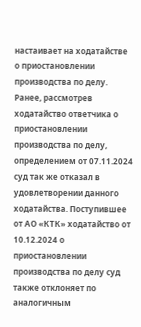настаивает на ходатайстве о приостановлении производства по делу. Ранее, рассмотрев ходатайство ответчика о приостановлении производства по делу, определением от 07.11.2024 суд так же отказал в удовлетворении данного ходатайства. Поступившее от АО «КТК» ходатайство от 10.12.2024 о приостановлении производства по делу суд также отклоняет по аналогичным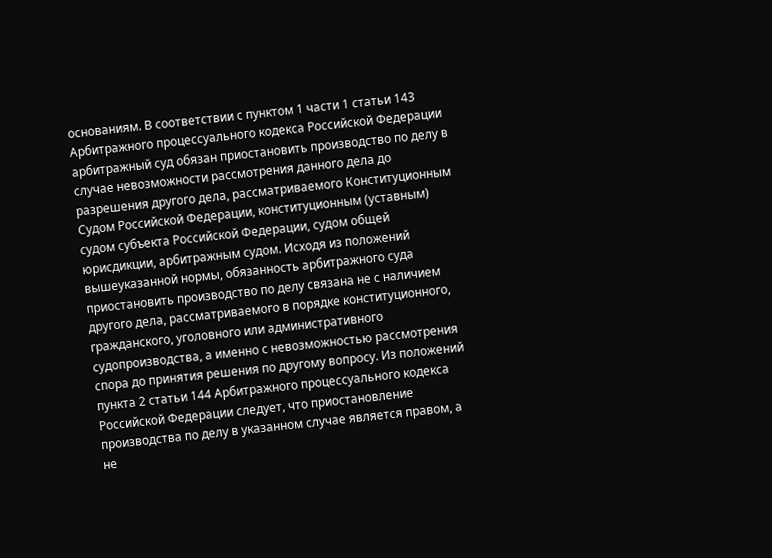основаниям. В соответствии с пунктом 1 части 1 статьи 143 Арбитражного процессуального кодекса Российской Федерации арбитражный суд обязан приостановить производство по делу в случае невозможности рассмотрения данного дела до разрешения другого дела, рассматриваемого Конституционным Судом Российской Федерации, конституционным (уставным) судом субъекта Российской Федерации, судом общей юрисдикции, арбитражным судом. Исходя из положений вышеуказанной нормы, обязанность арбитражного суда приостановить производство по делу связана не с наличием другого дела, рассматриваемого в порядке конституционного, гражданского, уголовного или административного судопроизводства, а именно с невозможностью рассмотрения спора до принятия решения по другому вопросу. Из положений пункта 2 статьи 144 Арбитражного процессуального кодекса Российской Федерации следует, что приостановление производства по делу в указанном случае является правом, а не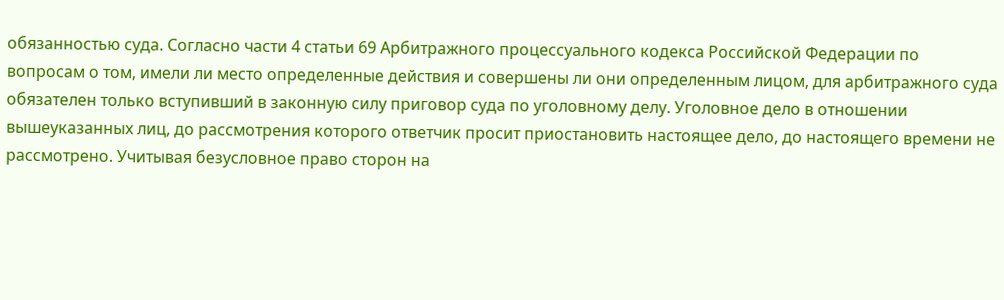обязанностью суда. Согласно части 4 статьи 69 Арбитражного процессуального кодекса Российской Федерации по вопросам о том, имели ли место определенные действия и совершены ли они определенным лицом, для арбитражного суда обязателен только вступивший в законную силу приговор суда по уголовному делу. Уголовное дело в отношении вышеуказанных лиц, до рассмотрения которого ответчик просит приостановить настоящее дело, до настоящего времени не рассмотрено. Учитывая безусловное право сторон на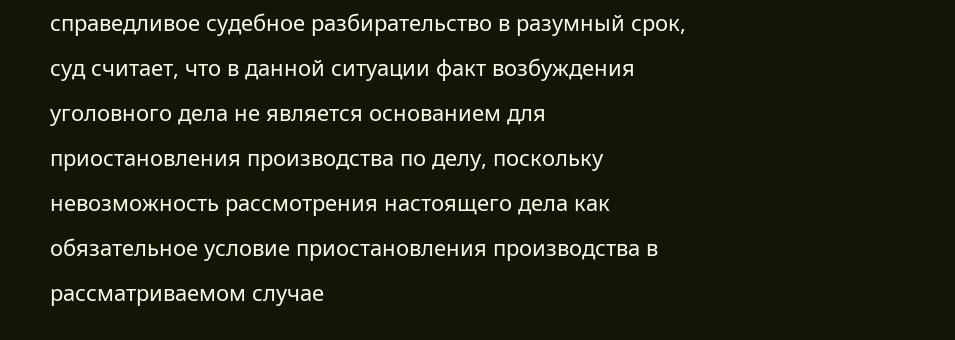справедливое судебное разбирательство в разумный срок, суд считает, что в данной ситуации факт возбуждения уголовного дела не является основанием для приостановления производства по делу, поскольку невозможность рассмотрения настоящего дела как обязательное условие приостановления производства в рассматриваемом случае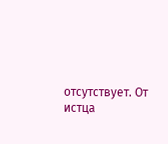отсутствует. От истца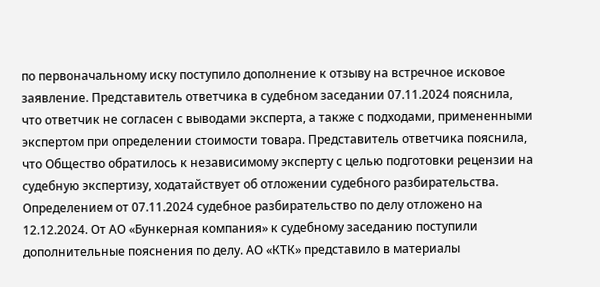по первоначальному иску поступило дополнение к отзыву на встречное исковое заявление. Представитель ответчика в судебном заседании 07.11.2024 пояснила, что ответчик не согласен с выводами эксперта, а также с подходами, примененными экспертом при определении стоимости товара. Представитель ответчика пояснила, что Общество обратилось к независимому эксперту с целью подготовки рецензии на судебную экспертизу, ходатайствует об отложении судебного разбирательства. Определением от 07.11.2024 судебное разбирательство по делу отложено на 12.12.2024. От АО «Бункерная компания» к судебному заседанию поступили дополнительные пояснения по делу. АО «КТК» представило в материалы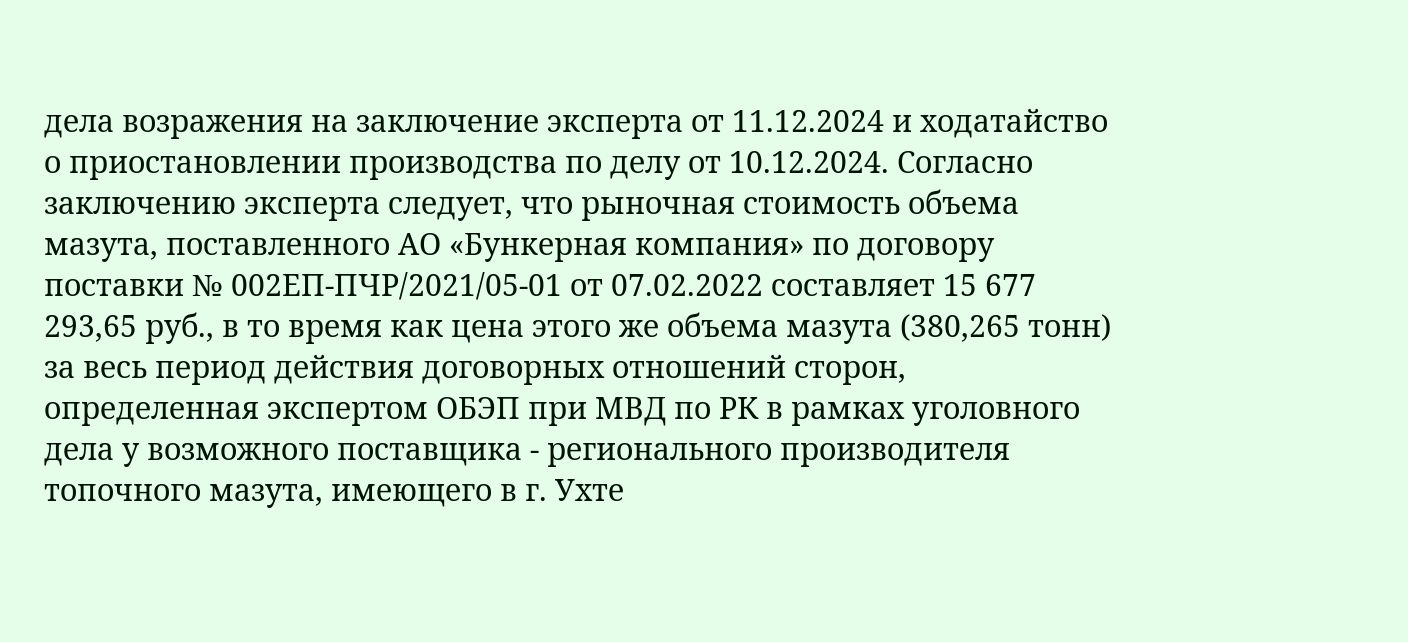дела возражения на заключение эксперта от 11.12.2024 и ходатайство о приостановлении производства по делу от 10.12.2024. Согласно заключению эксперта следует, что рыночная стоимость объема мазута, поставленного АО «Бункерная компания» по договору поставки № 002ЕП-ПЧР/2021/05-01 от 07.02.2022 составляет 15 677 293,65 руб., в то время как цена этого же объема мазута (380,265 тонн) за весь период действия договорных отношений сторон, определенная экспертом ОБЭП при МВД по РК в рамках уголовного дела у возможного поставщика - регионального производителя топочного мазута, имеющего в г. Ухте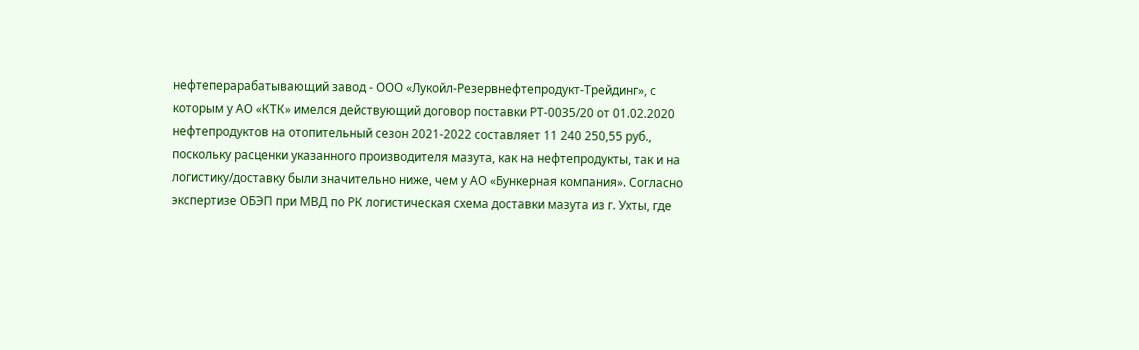нефтеперарабатывающий завод - ООО «Лукойл-Резервнефтепродукт-Трейдинг», с которым у АО «КТК» имелся действующий договор поставки РТ-0035/20 от 01.02.2020 нефтепродуктов на отопительный сезон 2021-2022 составляет 11 240 250,55 руб., поскольку расценки указанного производителя мазута, как на нефтепродукты, так и на логистику/доставку были значительно ниже, чем у АО «Бункерная компания». Согласно экспертизе ОБЭП при МВД по РК логистическая схема доставки мазута из г. Ухты, где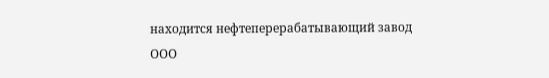находится нефтеперерабатывающий завод ООО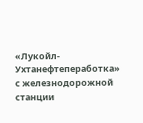«Лукойл-Ухтанефтепеработка» с железнодорожной станции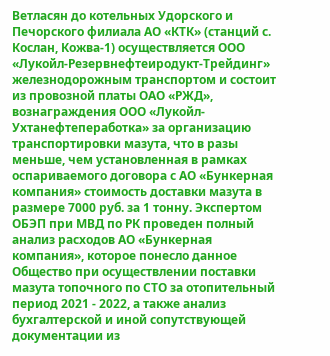Ветласян до котельных Удорского и Печорского филиала АО «КТК» (станций с. Кослан, Кожва-1) осуществляется ООО «Лукойл-Резервнефтеиродукт-Трейдинг» железнодорожным транспортом и состоит из провозной платы ОАО «РЖД», вознаграждения ООО «Лукойл-Ухтанефтепеработка» за организацию транспортировки мазута, что в разы меньше, чем установленная в рамках оспариваемого договора с АО «Бункерная компания» стоимость доставки мазута в размере 7000 руб. за 1 тонну. Экспертом ОБЭП при МВД по РК проведен полный анализ расходов АО «Бункерная компания», которое понесло данное Общество при осуществлении поставки мазута топочного по СТО за отопительный период 2021 - 2022, а также анализ бухгалтерской и иной сопутствующей документации из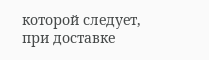которой следует, при доставке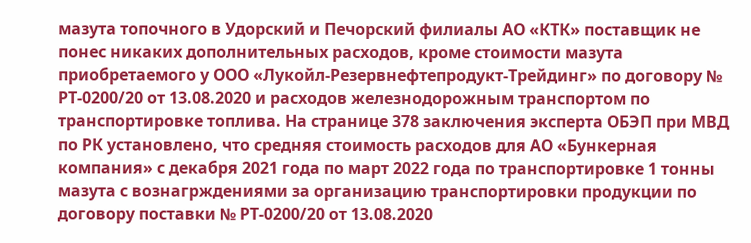мазута топочного в Удорский и Печорский филиалы АО «КТК» поставщик не понес никаких дополнительных расходов, кроме стоимости мазута приобретаемого у ООО «Лукойл-Резервнефтепродукт-Трейдинг» по договору № РТ-0200/20 от 13.08.2020 и расходов железнодорожным транспортом по транспортировке топлива. На странице 378 заключения эксперта ОБЭП при МВД по РК установлено, что средняя стоимость расходов для АО «Бункерная компания» с декабря 2021 года по март 2022 года по транспортировке 1 тонны мазута с вознагрждениями за организацию транспортировки продукции по договору поставки № РТ-0200/20 от 13.08.2020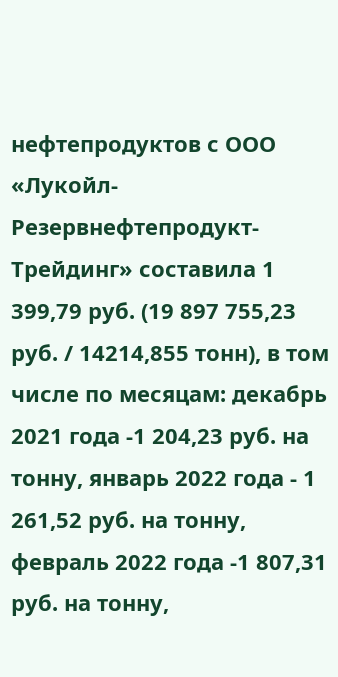нефтепродуктов с ООО «Лукойл-Резервнефтепродукт-Трейдинг» составила 1 399,79 руб. (19 897 755,23 руб. / 14214,855 тонн), в том числе по месяцам: декабрь 2021 года -1 204,23 руб. на тонну, январь 2022 года - 1 261,52 руб. на тонну, февраль 2022 года -1 807,31 руб. на тонну,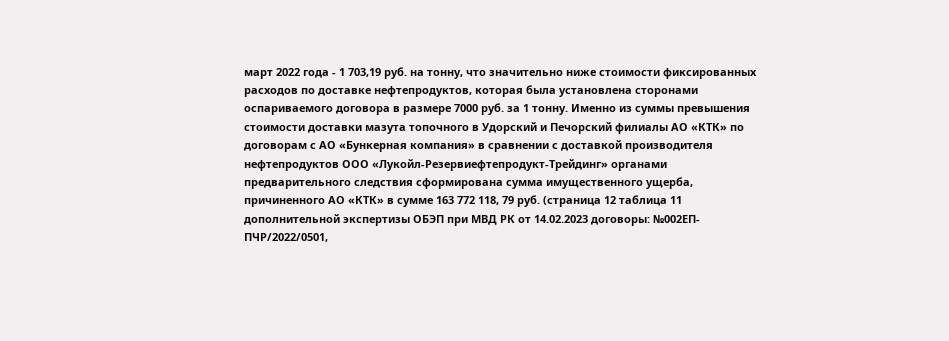март 2022 года - 1 703,19 руб. на тонну, что значительно ниже стоимости фиксированных расходов по доставке нефтепродуктов, которая была установлена сторонами оспариваемого договора в размере 7000 руб. за 1 тонну. Именно из суммы превышения стоимости доставки мазута топочного в Удорский и Печорский филиалы АО «КТК» по договорам с АО «Бункерная компания» в сравнении с доставкой производителя нефтепродуктов ООО «Лукойл-Резервиефтепродукт-Трейдинг» органами предварительного следствия сформирована сумма имущественного ущерба, причиненного АО «КТК» в сумме 163 772 118, 79 руб. (страница 12 таблица 11 дополнительной экспертизы ОБЭП при МВД РК от 14.02.2023 договоры: №002ЕП-ПЧР/2022/0501,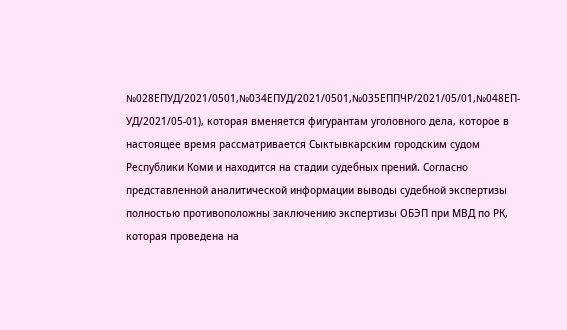№028ЕПУД/2021/0501,№034ЕПУД/2021/0501,№035ЕППЧР/2021/05/01,№048ЕП- УД/2021/05-01), которая вменяется фигурантам уголовного дела, которое в настоящее время рассматривается Сыктывкарским городским судом Республики Коми и находится на стадии судебных прений. Согласно представленной аналитической информации выводы судебной экспертизы полностью противоположны заключению экспертизы ОБЭП при МВД по РК, которая проведена на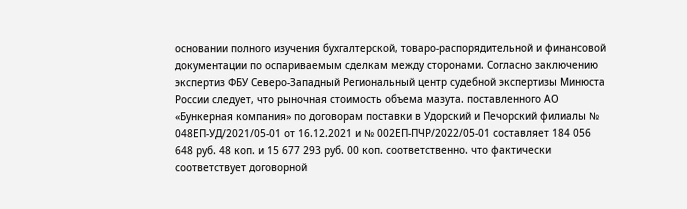основании полного изучения бухгалтерской, товаро-распорядительной и финансовой документации по оспариваемым сделкам между сторонами. Согласно заключению экспертиз ФБУ Северо-Западный Региональный центр судебной экспертизы Минюста России следует, что рыночная стоимость объема мазута. поставленного АО «Бункерная компания» по договорам поставки в Удорский и Печорский филиалы № 048ЕП-УД/2021/05-01 от 16.12.2021 и № 002ЕП-ПЧР/2022/05-01 составляет 184 056 648 руб. 48 коп. и 15 677 293 руб. 00 коп. соответственно. что фактически соответствует договорной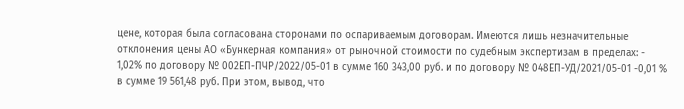цене, которая была согласована сторонами по оспариваемым договорам. Имеются лишь незначительные отклонения цены АО «Бункерная компания» от рыночной стоимости по судебным экспертизам в пределах: - 1,02% по договору № 002ЕП-ПЧР/2022/05-01 в сумме 160 343,00 руб. и по договору № 048ЕП-УД/2021/05-01 -0,01 % в сумме 19 561,48 руб. При этом, вывод, что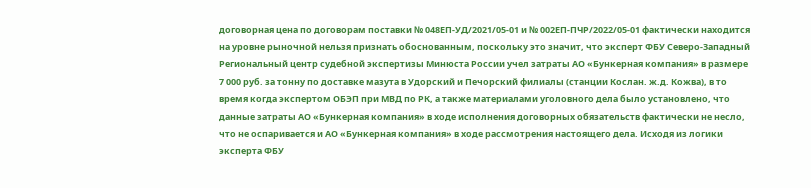договорная цена по договорам поставки № 048ЕП-УД/2021/05-01 и № 002ЕП-ПЧР/2022/05-01 фактически находится на уровне рыночной нельзя признать обоснованным, поскольку это значит, что эксперт ФБУ Северо-Западный Региональный центр судебной экспертизы Минюста России учел затраты АО «Бункерная компания» в размере 7 000 руб. за тонну по доставке мазута в Удорский и Печорский филиалы (станции Кослан. ж.д. Кожва), в то время когда экспертом ОБЭП при МВД по РК, а также материалами уголовного дела было установлено, что данные затраты АО «Бункерная компания» в ходе исполнения договорных обязательств фактически не несло, что не оспаривается и АО «Бункерная компания» в ходе рассмотрения настоящего дела. Исходя из логики эксперта ФБУ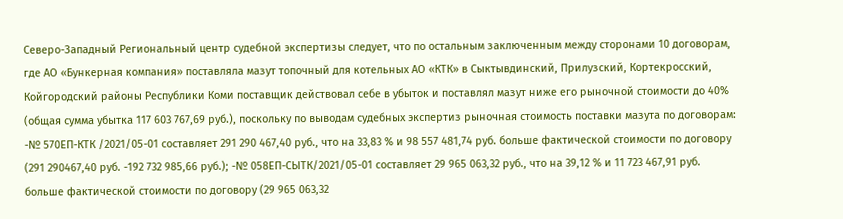Северо-Западный Региональный центр судебной экспертизы следует, что по остальным заключенным между сторонами 10 договорам, где АО «Бункерная компания» поставляла мазут топочный для котельных АО «КТК» в Сыктывдинский, Прилузский, Кортекросский, Койгородский районы Республики Коми поставщик действовал себе в убыток и поставлял мазут ниже его рыночной стоимости до 40% (общая сумма убытка 117 603 767,69 руб.), поскольку по выводам судебных экспертиз рыночная стоимость поставки мазута по договорам: -№ 570ЕП-КТК /2021/05-01 составляет 291 290 467,40 руб., что на 33,83 % и 98 557 481,74 руб. больше фактической стоимости по договору (291 290467,40 руб. -192 732 985,66 руб.); -№ 058ЕП-СЫТК/2021/05-01 составляет 29 965 063,32 руб., что на 39,12 % и 11 723 467,91 руб. больше фактической стоимости по договору (29 965 063,32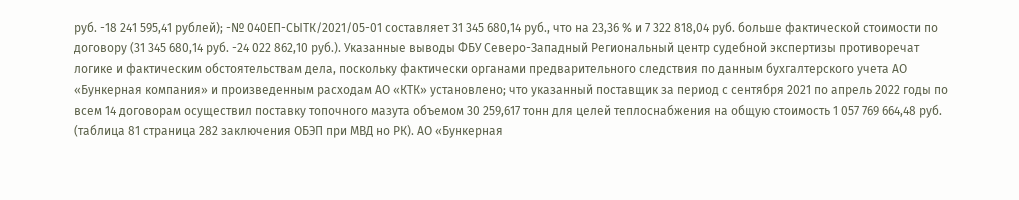руб. -18 241 595,41 рублей); -№ 040ЕП-СЫТК/2021/05-01 составляет 31 345 680,14 руб., что на 23,36 % и 7 322 818,04 руб. больше фактической стоимости по договору (31 345 680,14 руб. -24 022 862,10 руб.). Указанные выводы ФБУ Северо-Западный Региональный центр судебной экспертизы противоречат логике и фактическим обстоятельствам дела, поскольку фактически органами предварительного следствия по данным бухгалтерского учета АО «Бункерная компания» и произведенным расходам АО «КТК» установлено; что указанный поставщик за период с сентября 2021 по апрель 2022 годы по всем 14 договорам осуществил поставку топочного мазута объемом 30 259,617 тонн для целей теплоснабжения на общую стоимость 1 057 769 664,48 руб. (таблица 81 страница 282 заключения ОБЭП при МВД но РК). АО «Бункерная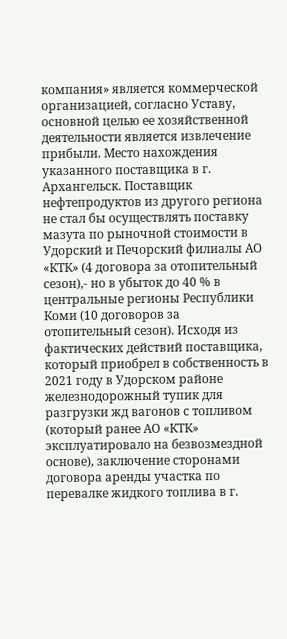компания» является коммерческой организацией, согласно Уставу, основной целью ее хозяйственной деятельности является извлечение прибыли. Место нахождения указанного поставщика в г. Архангельск. Поставщик нефтепродуктов из другого региона не стал бы осуществлять поставку мазута по рыночной стоимости в Удорский и Печорский филиалы АО «КТК» (4 договора за отопительный сезон),- но в убыток до 40 % в центральные регионы Республики Коми (10 договоров за отопительный сезон). Исходя из фактических действий поставщика, который приобрел в собственность в 2021 году в Удорском районе железнодорожный тупик для разгрузки жд вагонов с топливом (который ранее АО «КТК» эксплуатировало на безвозмездной основе), заключение сторонами договора аренды участка по перевалке жидкого топлива в г.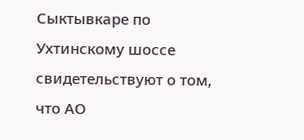Сыктывкаре по Ухтинскому шоссе свидетельствуют о том, что АО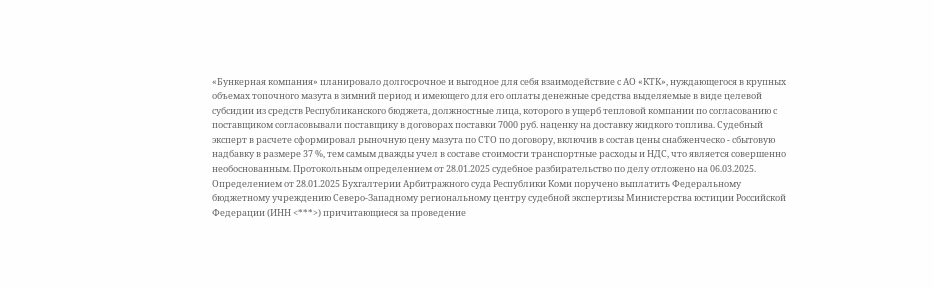«Бункерная компания» планировало долгосрочное и выгодное для себя взаимодействие с АО «КТК», нуждающегося в крупных объемах топочного мазута в зимний период и имеющего для его оплаты денежные средства выделяемые в виде целевой субсидии из средств Республиканского бюджета, должностные лица, которого в ущерб тепловой компании по согласованию с поставщиком согласовывали поставщику в договорах поставки 7000 руб. наценку на доставку жидкого топлива. Судебный эксперт в расчете сформировал рыночную цену мазута по СТО по договору, включив в состав цены снабженческо - сбытовую надбавку в размере 37 %, тем самым дважды учел в составе стоимости транспортные расходы и НДС, что является совершенно необоснованным. Протокольным определением от 28.01.2025 судебное разбирательство по делу отложено на 06.03.2025. Определением от 28.01.2025 Бухгалтерии Арбитражного суда Республики Коми поручено выплатить Федеральному бюджетному учреждению Северо-Западному региональному центру судебной экспертизы Министерства юстиции Российской Федерации (ИНН <***>) причитающиеся за проведение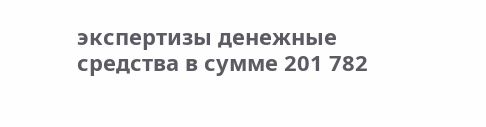экспертизы денежные средства в сумме 201 782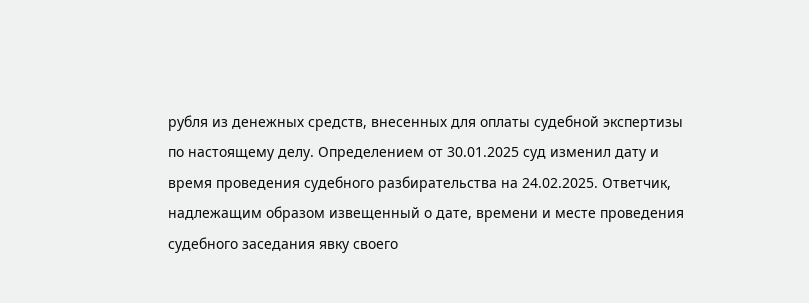рубля из денежных средств, внесенных для оплаты судебной экспертизы по настоящему делу. Определением от 30.01.2025 суд изменил дату и время проведения судебного разбирательства на 24.02.2025. Ответчик, надлежащим образом извещенный о дате, времени и месте проведения судебного заседания явку своего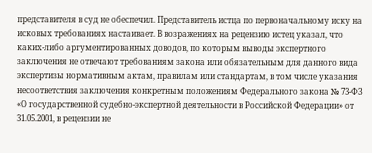представителя в суд не обеспечил. Представитель истца по первоначальному иску на исковых требованиях настаивает. В возражениях на рецензию истец указал, что каких-либо аргументированных доводов, по которым выводы экспертного заключения не отвечают требованиям закона или обязательным для данного вида экспертизы нормативным актам, правилам или стандартам, в том числе указания несоответствия заключения конкретным положениям Федерального закона № 73-ФЗ «О государственной судебно-экспертной деятельности в Российской Федерации» от 31.05.2001, в рецензии не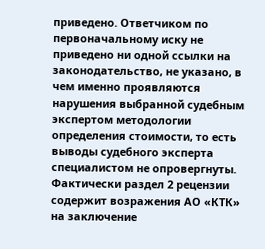приведено. Ответчиком по первоначальному иску не приведено ни одной ссылки на законодательство, не указано, в чем именно проявляются нарушения выбранной судебным экспертом методологии определения стоимости, то есть выводы судебного эксперта специалистом не опровергнуты. Фактически раздел 2 рецензии содержит возражения АО «КТК» на заключение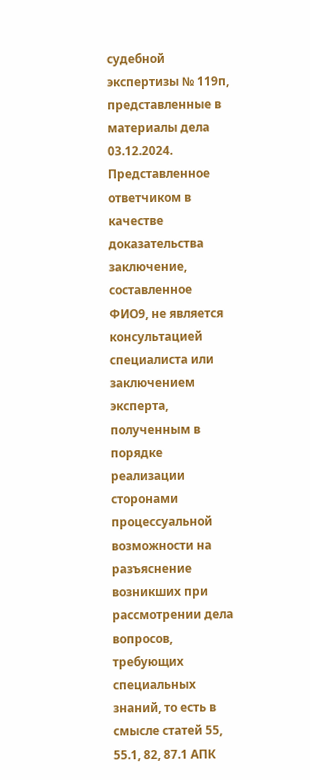судебной экспертизы № 119п, представленные в материалы дела 03.12.2024. Представленное ответчиком в качестве доказательства заключение, составленное ФИО9, не является консультацией специалиста или заключением эксперта, полученным в порядке реализации сторонами процессуальной возможности на разъяснение возникших при рассмотрении дела вопросов, требующих специальных знаний, то есть в смысле статей 55, 55.1, 82, 87.1 АПК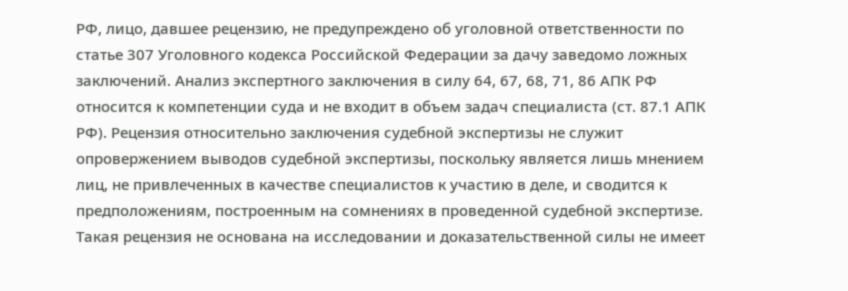РФ, лицо, давшее рецензию, не предупреждено об уголовной ответственности по статье 307 Уголовного кодекса Российской Федерации за дачу заведомо ложных заключений. Анализ экспертного заключения в силу 64, 67, 68, 71, 86 АПК РФ относится к компетенции суда и не входит в объем задач специалиста (ст. 87.1 АПК РФ). Рецензия относительно заключения судебной экспертизы не служит опровержением выводов судебной экспертизы, поскольку является лишь мнением лиц, не привлеченных в качестве специалистов к участию в деле, и сводится к предположениям, построенным на сомнениях в проведенной судебной экспертизе. Такая рецензия не основана на исследовании и доказательственной силы не имеет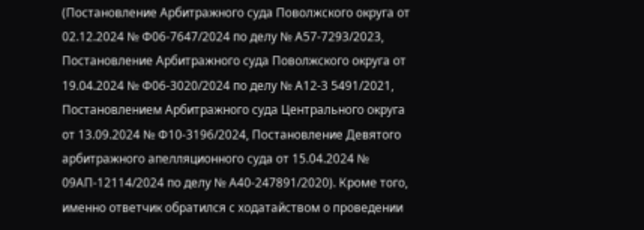(Постановление Арбитражного суда Поволжского округа от 02.12.2024 № Ф06-7647/2024 по делу № А57-7293/2023, Постановление Арбитражного суда Поволжского округа от 19.04.2024 № Ф06-3020/2024 по делу № А12-3 5491/2021, Постановлением Арбитражного суда Центрального округа от 13.09.2024 № Ф10-3196/2024, Постановление Девятого арбитражного апелляционного суда от 15.04.2024 № 09АП-12114/2024 по делу № А40-247891/2020). Кроме того, именно ответчик обратился с ходатайством о проведении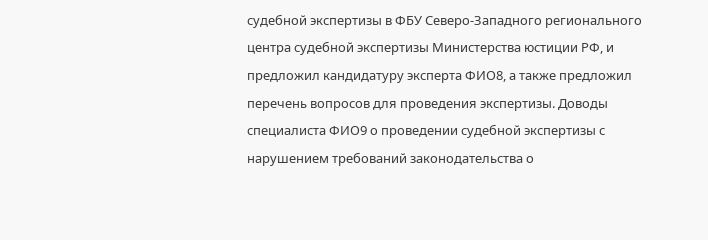судебной экспертизы в ФБУ Северо-Западного регионального центра судебной экспертизы Министерства юстиции РФ, и предложил кандидатуру эксперта ФИО8, а также предложил перечень вопросов для проведения экспертизы. Доводы специалиста ФИО9 о проведении судебной экспертизы с нарушением требований законодательства о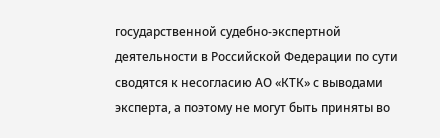государственной судебно-экспертной деятельности в Российской Федерации по сути сводятся к несогласию АО «КТК» с выводами эксперта, а поэтому не могут быть приняты во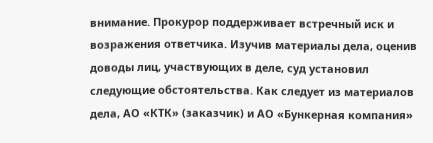внимание. Прокурор поддерживает встречный иск и возражения ответчика. Изучив материалы дела, оценив доводы лиц, участвующих в деле, суд установил следующие обстоятельства. Как следует из материалов дела, АО «КТК» (заказчик) и АО «Бункерная компания»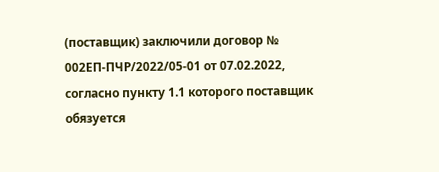(поставщик) заключили договор № 002ЕП-ПЧР/2022/05-01 от 07.02.2022, согласно пункту 1.1 которого поставщик обязуется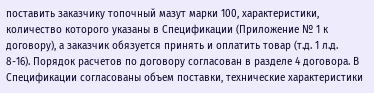поставить заказчику топочный мазут марки 100, характеристики, количество которого указаны в Спецификации (Приложение № 1 к договору), а заказчик обязуется принять и оплатить товар (т.д. 1 л.д. 8-16). Порядок расчетов по договору согласован в разделе 4 договора. В Спецификации согласованы объем поставки, технические характеристики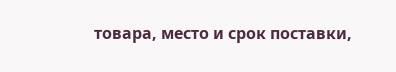товара, место и срок поставки,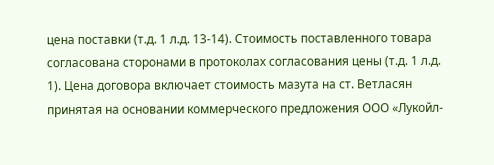цена поставки (т.д. 1 л.д. 13-14). Стоимость поставленного товара согласована сторонами в протоколах согласования цены (т.д. 1 л.д. 1). Цена договора включает стоимость мазута на ст. Ветласян принятая на основании коммерческого предложения ООО «Лукойл-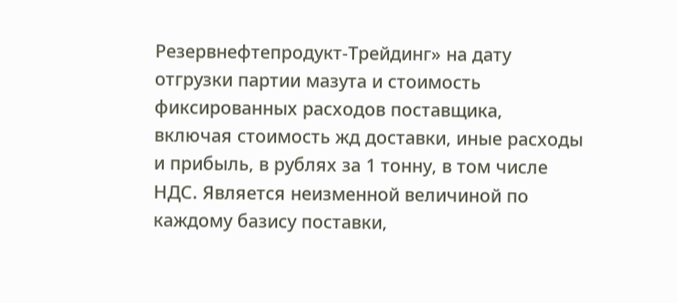Резервнефтепродукт-Трейдинг» на дату отгрузки партии мазута и стоимость фиксированных расходов поставщика, включая стоимость жд доставки, иные расходы и прибыль, в рублях за 1 тонну, в том числе НДС. Является неизменной величиной по каждому базису поставки,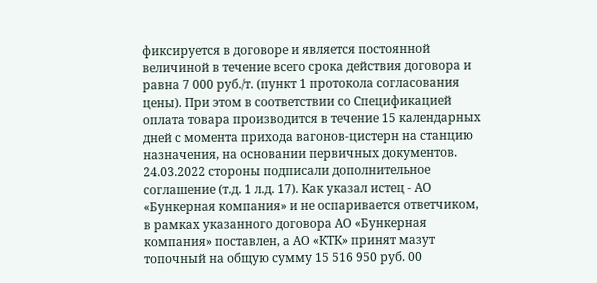фиксируется в договоре и является постоянной величиной в течение всего срока действия договора и равна 7 000 руб./т. (пункт 1 протокола согласования цены). При этом в соответствии со Спецификацией оплата товара производится в течение 15 календарных дней с момента прихода вагонов-цистерн на станцию назначения, на основании первичных документов. 24.03.2022 стороны подписали дополнительное соглашение (т.д. 1 л.д. 17). Как указал истец - АО «Бункерная компания» и не оспаривается ответчиком, в рамках указанного договора АО «Бункерная компания» поставлен, а АО «КТК» принят мазут топочный на общую сумму 15 516 950 руб. 00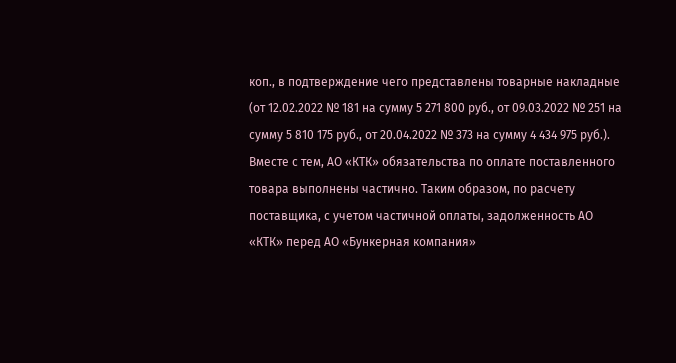коп., в подтверждение чего представлены товарные накладные (от 12.02.2022 № 181 на сумму 5 271 800 руб., от 09.03.2022 № 251 на сумму 5 810 175 руб., от 20.04.2022 № 373 на сумму 4 434 975 руб.). Вместе с тем, АО «КТК» обязательства по оплате поставленного товара выполнены частично. Таким образом, по расчету поставщика, с учетом частичной оплаты, задолженность АО «КТК» перед АО «Бункерная компания»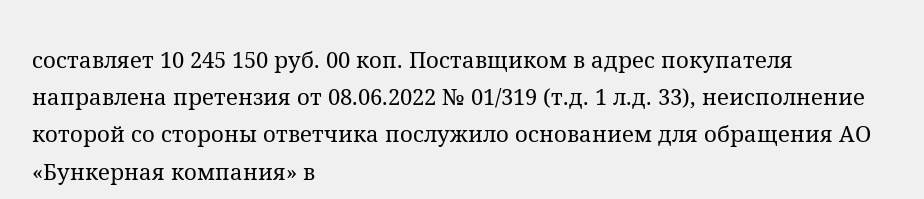составляет 10 245 150 руб. 00 коп. Поставщиком в адрес покупателя направлена претензия от 08.06.2022 № 01/319 (т.д. 1 л.д. 33), неисполнение которой со стороны ответчика послужило основанием для обращения АО «Бункерная компания» в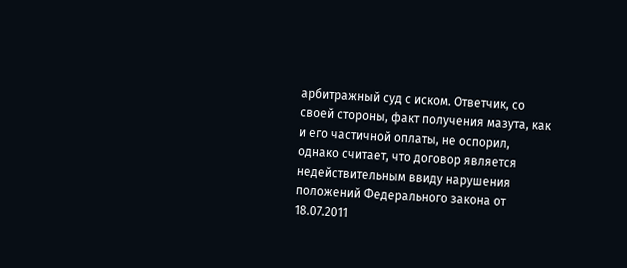арбитражный суд с иском. Ответчик, со своей стороны, факт получения мазута, как и его частичной оплаты, не оспорил, однако считает, что договор является недействительным ввиду нарушения положений Федерального закона от 18.07.2011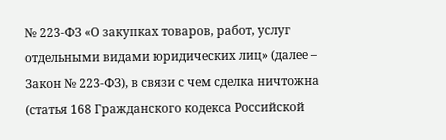№ 223-ФЗ «О закупках товаров, работ, услуг отдельными видами юридических лиц» (далее – Закон № 223-ФЗ), в связи с чем сделка ничтожна (статья 168 Гражданского кодекса Российской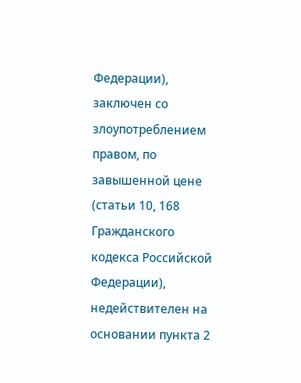Федерации), заключен со злоупотреблением правом, по завышенной цене (статьи 10, 168 Гражданского кодекса Российской Федерации), недействителен на основании пункта 2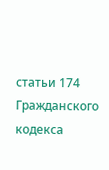статьи 174 Гражданского кодекса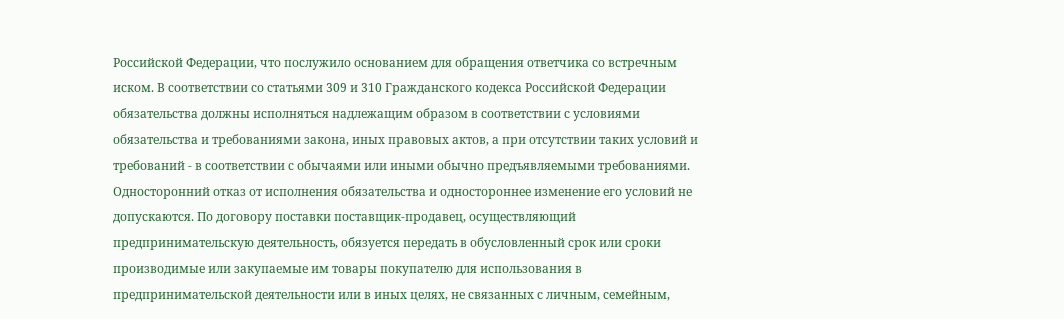Российской Федерации, что послужило основанием для обращения ответчика со встречным иском. В соответствии со статьями 309 и 310 Гражданского кодекса Российской Федерации обязательства должны исполняться надлежащим образом в соответствии с условиями обязательства и требованиями закона, иных правовых актов, а при отсутствии таких условий и требований - в соответствии с обычаями или иными обычно предъявляемыми требованиями. Односторонний отказ от исполнения обязательства и одностороннее изменение его условий не допускаются. По договору поставки поставщик-продавец, осуществляющий предпринимательскую деятельность, обязуется передать в обусловленный срок или сроки производимые или закупаемые им товары покупателю для использования в предпринимательской деятельности или в иных целях, не связанных с личным, семейным,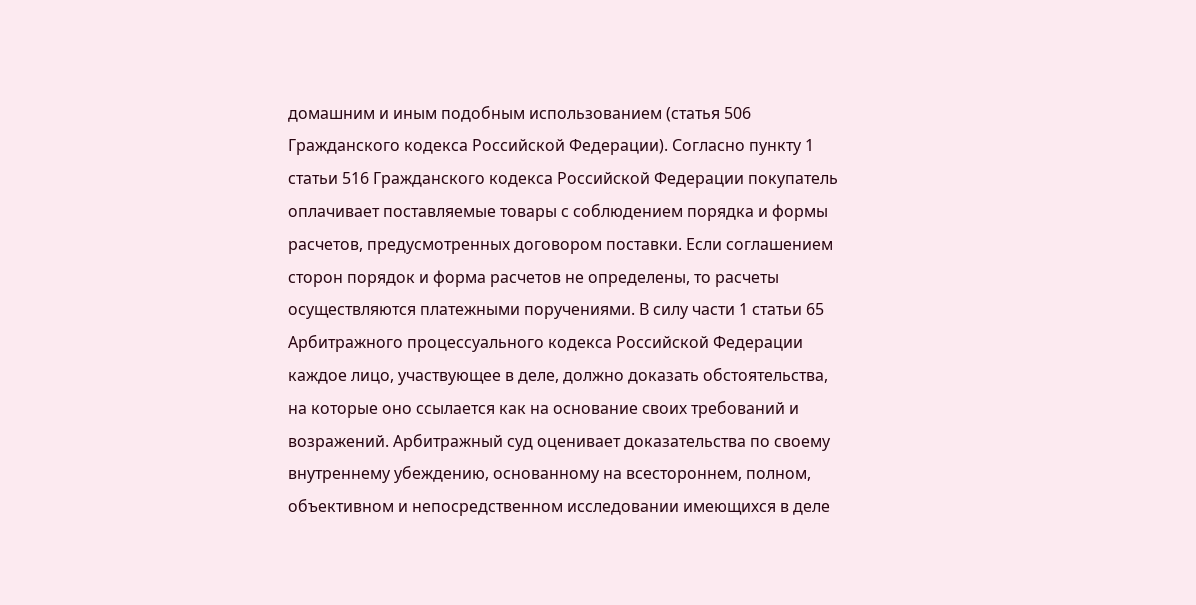домашним и иным подобным использованием (статья 506 Гражданского кодекса Российской Федерации). Согласно пункту 1 статьи 516 Гражданского кодекса Российской Федерации покупатель оплачивает поставляемые товары с соблюдением порядка и формы расчетов, предусмотренных договором поставки. Если соглашением сторон порядок и форма расчетов не определены, то расчеты осуществляются платежными поручениями. В силу части 1 статьи 65 Арбитражного процессуального кодекса Российской Федерации каждое лицо, участвующее в деле, должно доказать обстоятельства, на которые оно ссылается как на основание своих требований и возражений. Арбитражный суд оценивает доказательства по своему внутреннему убеждению, основанному на всестороннем, полном, объективном и непосредственном исследовании имеющихся в деле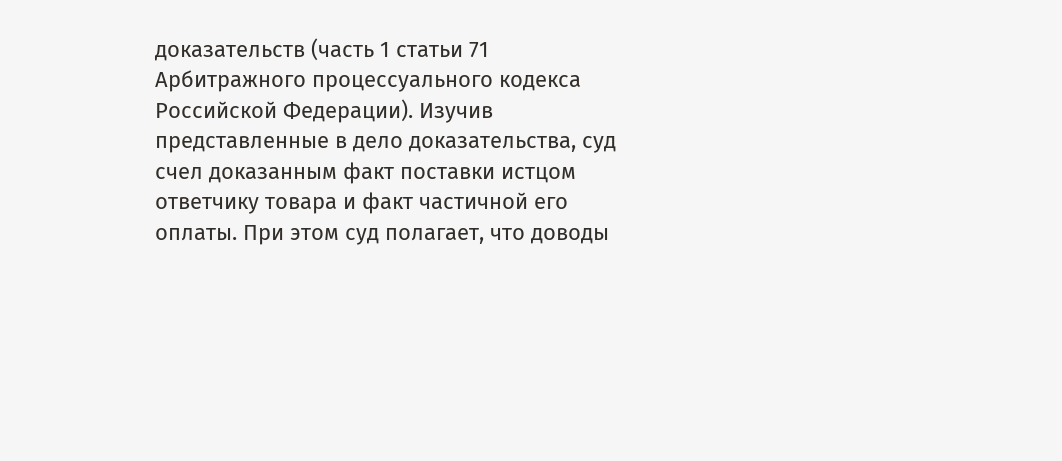доказательств (часть 1 статьи 71 Арбитражного процессуального кодекса Российской Федерации). Изучив представленные в дело доказательства, суд счел доказанным факт поставки истцом ответчику товара и факт частичной его оплаты. При этом суд полагает, что доводы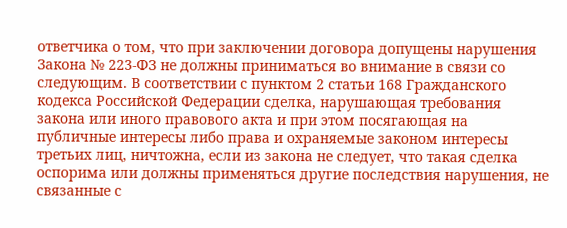ответчика о том, что при заключении договора допущены нарушения Закона № 223-ФЗ не должны приниматься во внимание в связи со следующим. В соответствии с пунктом 2 статьи 168 Гражданского кодекса Российской Федерации сделка, нарушающая требования закона или иного правового акта и при этом посягающая на публичные интересы либо права и охраняемые законом интересы третьих лиц, ничтожна, если из закона не следует, что такая сделка оспорима или должны применяться другие последствия нарушения, не связанные с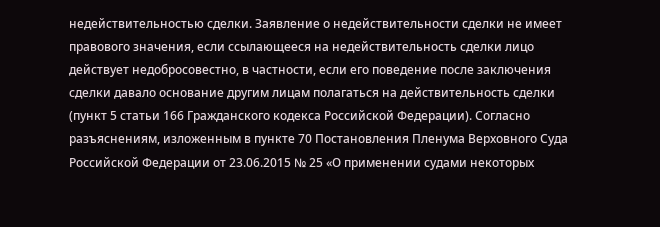недействительностью сделки. Заявление о недействительности сделки не имеет правового значения, если ссылающееся на недействительность сделки лицо действует недобросовестно, в частности, если его поведение после заключения сделки давало основание другим лицам полагаться на действительность сделки (пункт 5 статьи 166 Гражданского кодекса Российской Федерации). Согласно разъяснениям, изложенным в пункте 70 Постановления Пленума Верховного Суда Российской Федерации от 23.06.2015 № 25 «О применении судами некоторых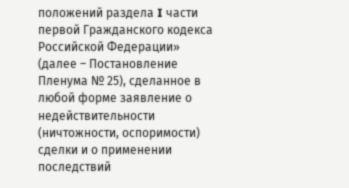положений раздела I части первой Гражданского кодекса Российской Федерации» (далее – Постановление Пленума № 25), сделанное в любой форме заявление о недействительности (ничтожности, оспоримости) сделки и о применении последствий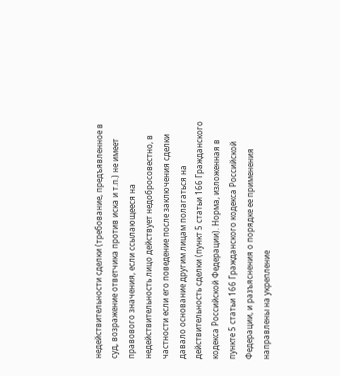недействительности сделки (требование, предъявленное в суд, возражение ответчика против иска и т.п.) не имеет правового значения, если ссылающееся на недействительность лицо действует недобросовестно, в частности если его поведение после заключения сделки давало основание другим лицам полагаться на действительность сделки (пункт 5 статьи 166 Гражданского кодекса Российской Федерации). Норма, изложенная в пункте 5 статьи 166 Гражданского кодекса Российской Федерации, и разъяснения о порядке ее применения направлены на укрепление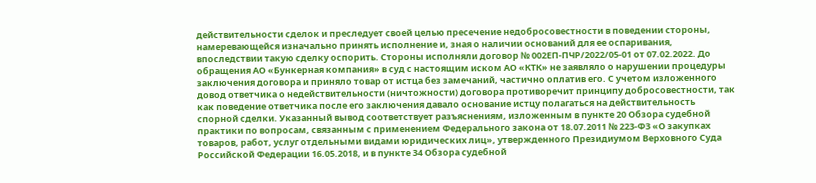действительности сделок и преследует своей целью пресечение недобросовестности в поведении стороны, намеревающейся изначально принять исполнение и, зная о наличии оснований для ее оспаривания, впоследствии такую сделку оспорить. Стороны исполняли договор № 002ЕП-ПЧР/2022/05-01 от 07.02.2022. До обращения АО «Бункерная компания» в суд с настоящим иском АО «КТК» не заявляло о нарушении процедуры заключения договора и приняло товар от истца без замечаний, частично оплатив его. С учетом изложенного довод ответчика о недействительности (ничтожности) договора противоречит принципу добросовестности, так как поведение ответчика после его заключения давало основание истцу полагаться на действительность спорной сделки. Указанный вывод соответствует разъяснениям, изложенным в пункте 20 Обзора судебной практики по вопросам, связанным с применением Федерального закона от 18.07.2011 № 223-ФЗ «О закупках товаров, работ, услуг отдельными видами юридических лиц», утвержденного Президиумом Верховного Суда Российской Федерации 16.05.2018, и в пункте 34 Обзора судебной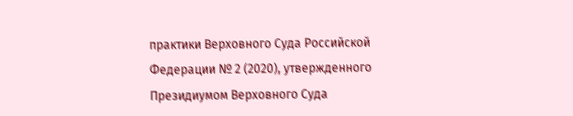практики Верховного Суда Российской Федерации № 2 (2020), утвержденного Президиумом Верховного Суда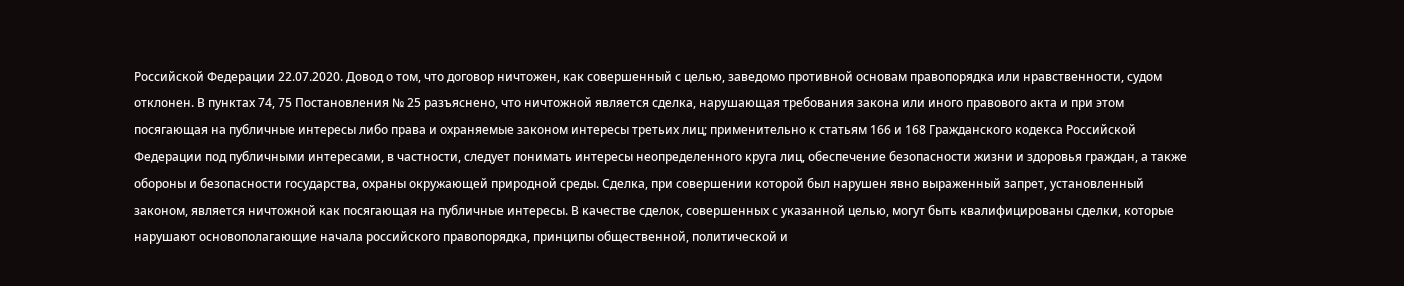Российской Федерации 22.07.2020. Довод о том, что договор ничтожен, как совершенный с целью, заведомо противной основам правопорядка или нравственности, судом отклонен. В пунктах 74, 75 Постановления № 25 разъяснено, что ничтожной является сделка, нарушающая требования закона или иного правового акта и при этом посягающая на публичные интересы либо права и охраняемые законом интересы третьих лиц; применительно к статьям 166 и 168 Гражданского кодекса Российской Федерации под публичными интересами, в частности, следует понимать интересы неопределенного круга лиц, обеспечение безопасности жизни и здоровья граждан, а также обороны и безопасности государства, охраны окружающей природной среды. Сделка, при совершении которой был нарушен явно выраженный запрет, установленный законом, является ничтожной как посягающая на публичные интересы. В качестве сделок, совершенных с указанной целью, могут быть квалифицированы сделки, которые нарушают основополагающие начала российского правопорядка, принципы общественной, политической и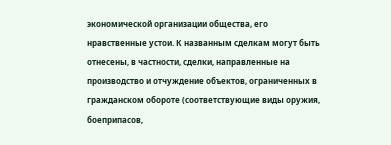экономической организации общества, его нравственные устои. К названным сделкам могут быть отнесены, в частности, сделки, направленные на производство и отчуждение объектов, ограниченных в гражданском обороте (соответствующие виды оружия, боеприпасов,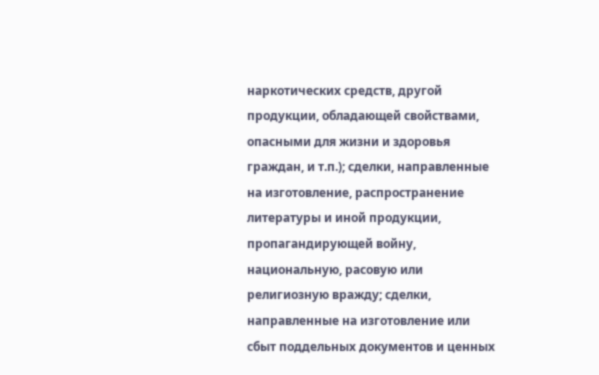наркотических средств, другой продукции, обладающей свойствами, опасными для жизни и здоровья граждан, и т.п.); сделки, направленные на изготовление, распространение литературы и иной продукции, пропагандирующей войну, национальную, расовую или религиозную вражду; сделки, направленные на изготовление или сбыт поддельных документов и ценных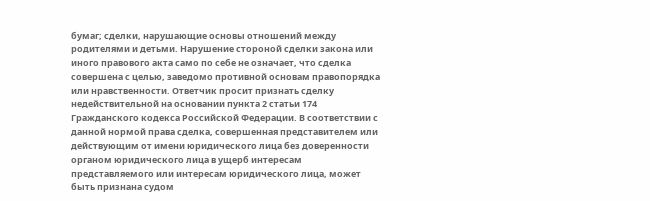бумаг; сделки, нарушающие основы отношений между родителями и детьми. Нарушение стороной сделки закона или иного правового акта само по себе не означает, что сделка совершена с целью, заведомо противной основам правопорядка или нравственности. Ответчик просит признать сделку недействительной на основании пункта 2 статьи 174 Гражданского кодекса Российской Федерации. В соответствии с данной нормой права сделка, совершенная представителем или действующим от имени юридического лица без доверенности органом юридического лица в ущерб интересам представляемого или интересам юридического лица, может быть признана судом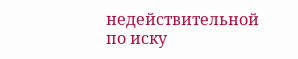недействительной по иску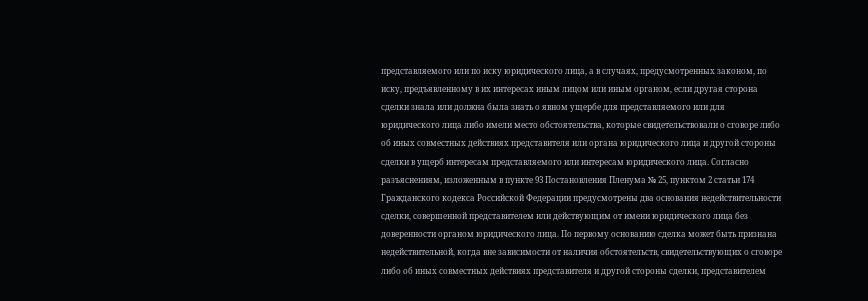представляемого или по иску юридического лица, а в случаях, предусмотренных законом, по иску, предъявленному в их интересах иным лицом или иным органом, если другая сторона сделки знала или должна была знать о явном ущербе для представляемого или для юридического лица либо имели место обстоятельства, которые свидетельствовали о сговоре либо об иных совместных действиях представителя или органа юридического лица и другой стороны сделки в ущерб интересам представляемого или интересам юридического лица. Согласно разъяснениям, изложенным в пункте 93 Постановления Пленума № 25, пунктом 2 статьи 174 Гражданского кодекса Российской Федерации предусмотрены два основания недействительности сделки, совершенной представителем или действующим от имени юридического лица без доверенности органом юридического лица. По первому основанию сделка может быть признана недействительной, когда вне зависимости от наличия обстоятельств, свидетельствующих о сговоре либо об иных совместных действиях представителя и другой стороны сделки, представителем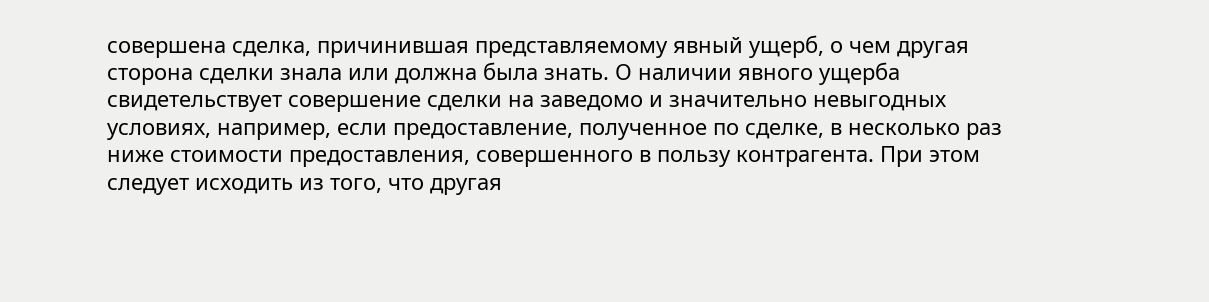совершена сделка, причинившая представляемому явный ущерб, о чем другая сторона сделки знала или должна была знать. О наличии явного ущерба свидетельствует совершение сделки на заведомо и значительно невыгодных условиях, например, если предоставление, полученное по сделке, в несколько раз ниже стоимости предоставления, совершенного в пользу контрагента. При этом следует исходить из того, что другая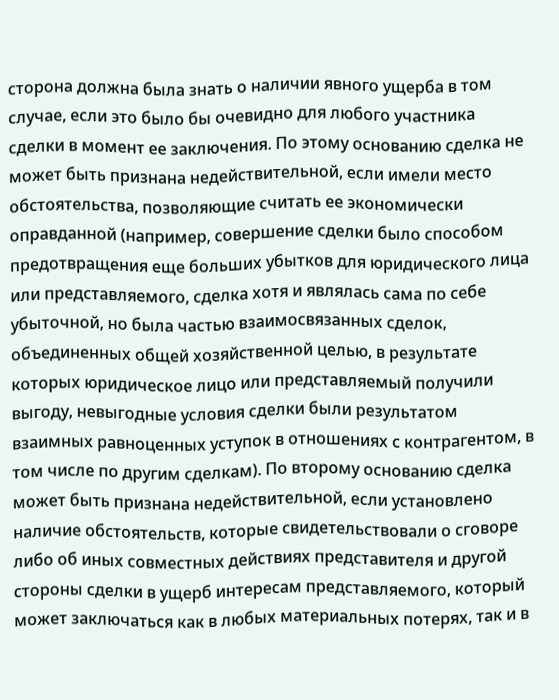сторона должна была знать о наличии явного ущерба в том случае, если это было бы очевидно для любого участника сделки в момент ее заключения. По этому основанию сделка не может быть признана недействительной, если имели место обстоятельства, позволяющие считать ее экономически оправданной (например, совершение сделки было способом предотвращения еще больших убытков для юридического лица или представляемого, сделка хотя и являлась сама по себе убыточной, но была частью взаимосвязанных сделок, объединенных общей хозяйственной целью, в результате которых юридическое лицо или представляемый получили выгоду, невыгодные условия сделки были результатом взаимных равноценных уступок в отношениях с контрагентом, в том числе по другим сделкам). По второму основанию сделка может быть признана недействительной, если установлено наличие обстоятельств, которые свидетельствовали о сговоре либо об иных совместных действиях представителя и другой стороны сделки в ущерб интересам представляемого, который может заключаться как в любых материальных потерях, так и в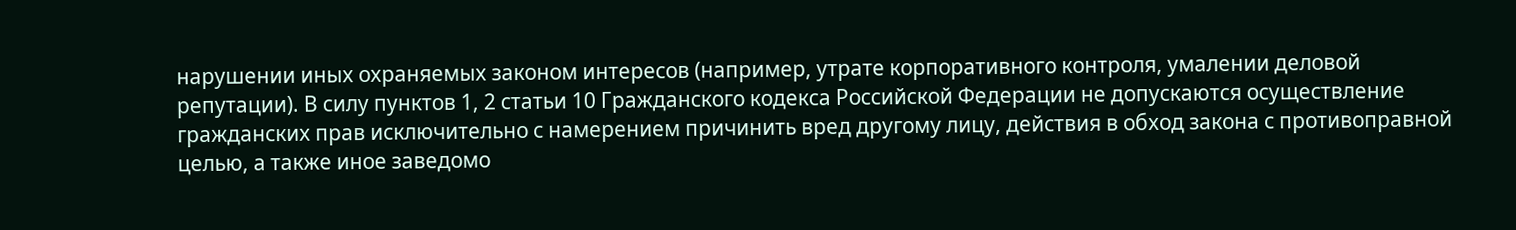нарушении иных охраняемых законом интересов (например, утрате корпоративного контроля, умалении деловой репутации). В силу пунктов 1, 2 статьи 10 Гражданского кодекса Российской Федерации не допускаются осуществление гражданских прав исключительно с намерением причинить вред другому лицу, действия в обход закона с противоправной целью, а также иное заведомо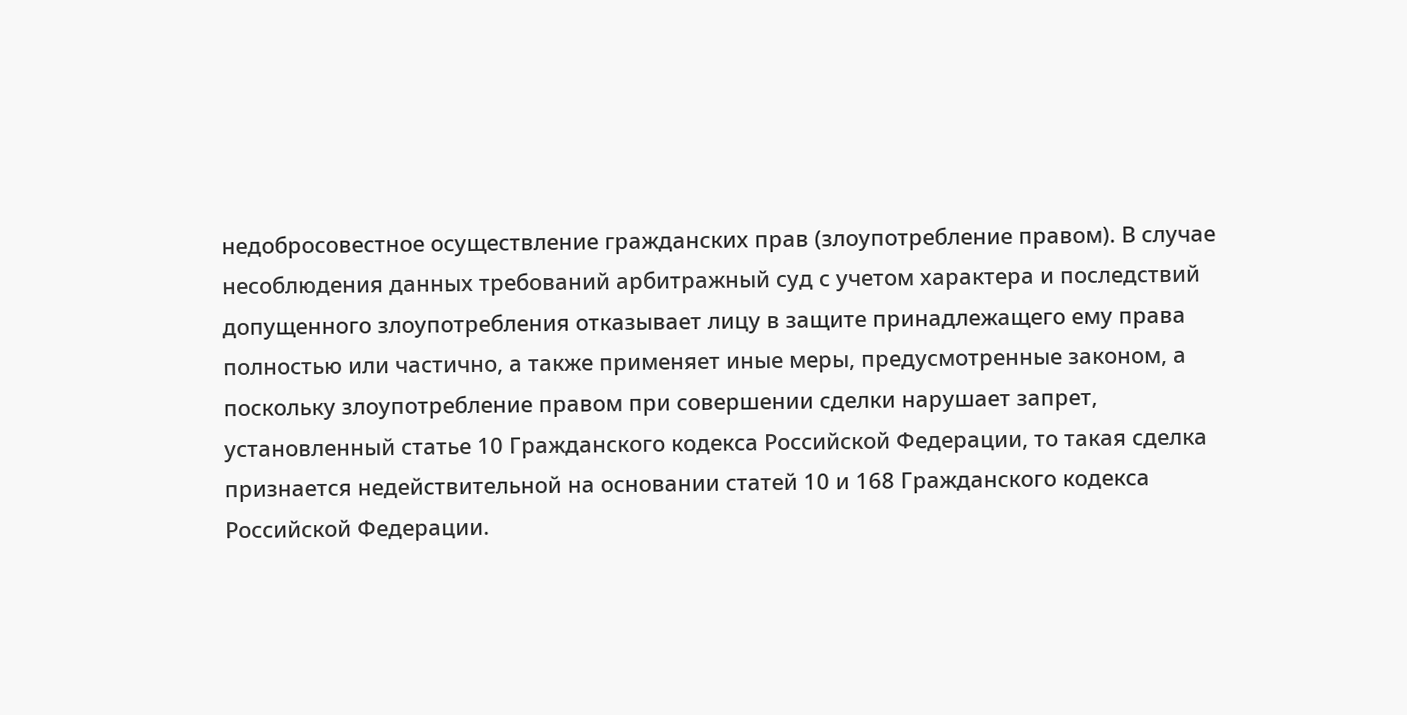недобросовестное осуществление гражданских прав (злоупотребление правом). В случае несоблюдения данных требований арбитражный суд с учетом характера и последствий допущенного злоупотребления отказывает лицу в защите принадлежащего ему права полностью или частично, а также применяет иные меры, предусмотренные законом, а поскольку злоупотребление правом при совершении сделки нарушает запрет, установленный статье 10 Гражданского кодекса Российской Федерации, то такая сделка признается недействительной на основании статей 10 и 168 Гражданского кодекса Российской Федерации.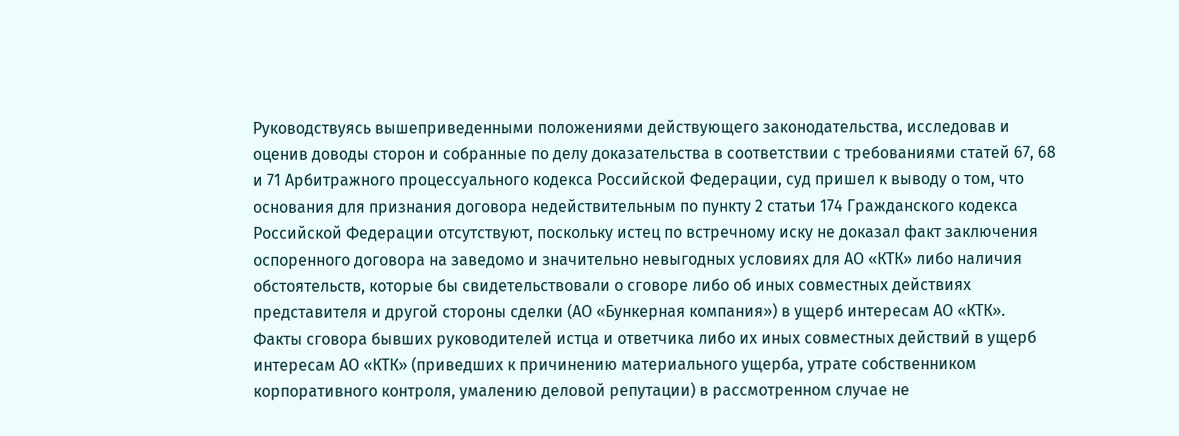Руководствуясь вышеприведенными положениями действующего законодательства, исследовав и оценив доводы сторон и собранные по делу доказательства в соответствии с требованиями статей 67, 68 и 71 Арбитражного процессуального кодекса Российской Федерации, суд пришел к выводу о том, что основания для признания договора недействительным по пункту 2 статьи 174 Гражданского кодекса Российской Федерации отсутствуют, поскольку истец по встречному иску не доказал факт заключения оспоренного договора на заведомо и значительно невыгодных условиях для АО «КТК» либо наличия обстоятельств, которые бы свидетельствовали о сговоре либо об иных совместных действиях представителя и другой стороны сделки (АО «Бункерная компания») в ущерб интересам АО «КТК». Факты сговора бывших руководителей истца и ответчика либо их иных совместных действий в ущерб интересам АО «КТК» (приведших к причинению материального ущерба, утрате собственником корпоративного контроля, умалению деловой репутации) в рассмотренном случае не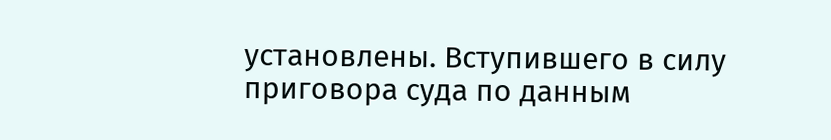установлены. Вступившего в силу приговора суда по данным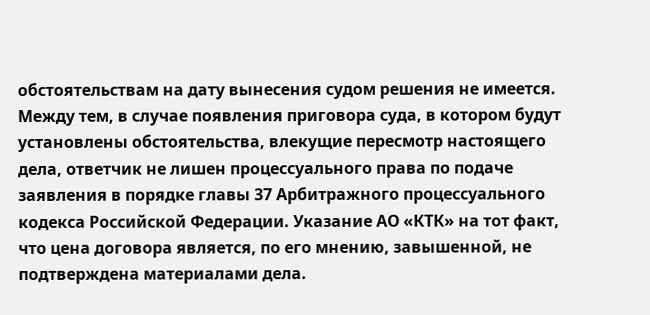обстоятельствам на дату вынесения судом решения не имеется. Между тем, в случае появления приговора суда, в котором будут установлены обстоятельства, влекущие пересмотр настоящего дела, ответчик не лишен процессуального права по подаче заявления в порядке главы 37 Арбитражного процессуального кодекса Российской Федерации. Указание АО «КТК» на тот факт, что цена договора является, по его мнению, завышенной, не подтверждена материалами дела.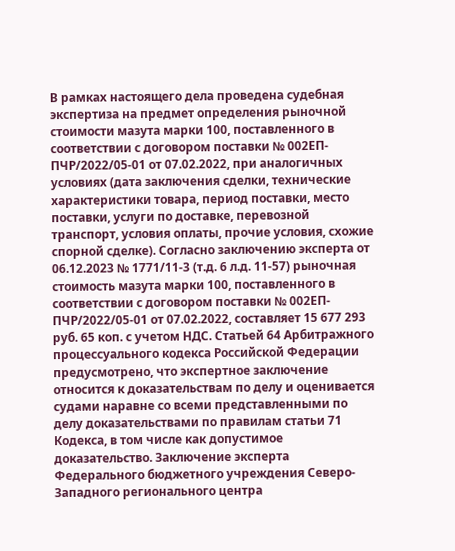В рамках настоящего дела проведена судебная экспертиза на предмет определения рыночной стоимости мазута марки 100, поставленного в соответствии с договором поставки № 002ЕП-ПЧР/2022/05-01 от 07.02.2022, при аналогичных условиях (дата заключения сделки, технические характеристики товара, период поставки, место поставки, услуги по доставке, перевозной транспорт, условия оплаты, прочие условия, схожие спорной сделке). Согласно заключению эксперта от 06.12.2023 № 1771/11-3 (т.д. 6 л.д. 11-57) рыночная стоимость мазута марки 100, поставленного в соответствии с договором поставки № 002ЕП-ПЧР/2022/05-01 от 07.02.2022, составляет 15 677 293 руб. 65 коп. с учетом НДС. Статьей 64 Арбитражного процессуального кодекса Российской Федерации предусмотрено, что экспертное заключение относится к доказательствам по делу и оценивается судами наравне со всеми представленными по делу доказательствами по правилам статьи 71 Кодекса, в том числе как допустимое доказательство. Заключение эксперта Федерального бюджетного учреждения Северо-Западного регионального центра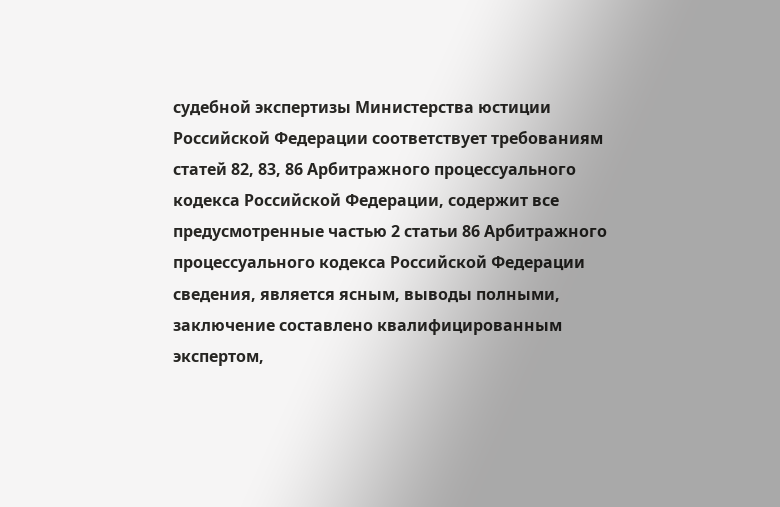судебной экспертизы Министерства юстиции Российской Федерации соответствует требованиям статей 82, 83, 86 Арбитражного процессуального кодекса Российской Федерации, содержит все предусмотренные частью 2 статьи 86 Арбитражного процессуального кодекса Российской Федерации сведения, является ясным, выводы полными, заключение составлено квалифицированным экспертом,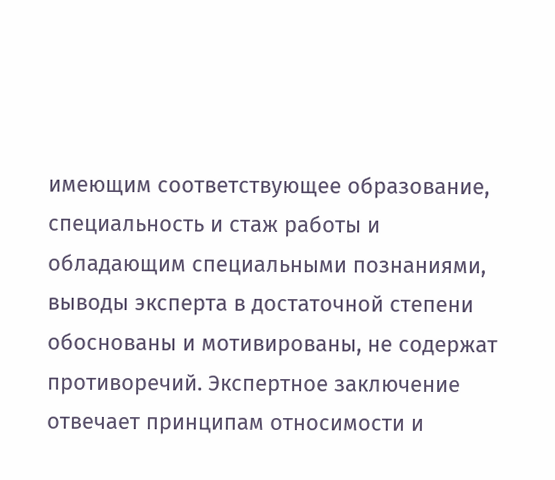имеющим соответствующее образование, специальность и стаж работы и обладающим специальными познаниями, выводы эксперта в достаточной степени обоснованы и мотивированы, не содержат противоречий. Экспертное заключение отвечает принципам относимости и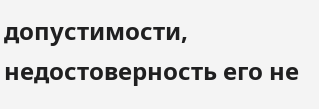допустимости, недостоверность его не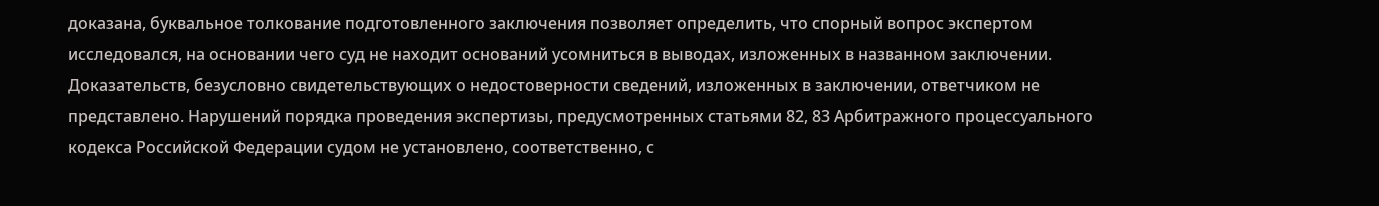доказана, буквальное толкование подготовленного заключения позволяет определить, что спорный вопрос экспертом исследовался, на основании чего суд не находит оснований усомниться в выводах, изложенных в названном заключении. Доказательств, безусловно свидетельствующих о недостоверности сведений, изложенных в заключении, ответчиком не представлено. Нарушений порядка проведения экспертизы, предусмотренных статьями 82, 83 Арбитражного процессуального кодекса Российской Федерации судом не установлено, соответственно, с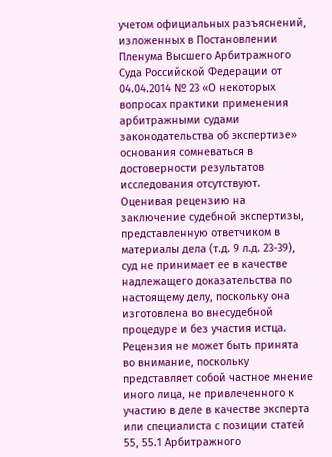учетом официальных разъяснений, изложенных в Постановлении Пленума Высшего Арбитражного Суда Российской Федерации от 04.04.2014 № 23 «О некоторых вопросах практики применения арбитражными судами законодательства об экспертизе» основания сомневаться в достоверности результатов исследования отсутствуют. Оценивая рецензию на заключение судебной экспертизы, представленную ответчиком в материалы дела (т.д. 9 л.д. 23-39), суд не принимает ее в качестве надлежащего доказательства по настоящему делу, поскольку она изготовлена во внесудебной процедуре и без участия истца. Рецензия не может быть принята во внимание, поскольку представляет собой частное мнение иного лица, не привлеченного к участию в деле в качестве эксперта или специалиста с позиции статей 55, 55.1 Арбитражного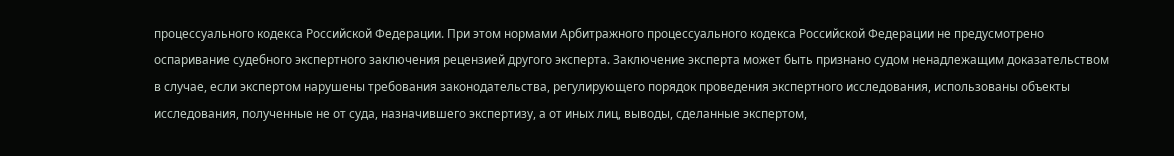процессуального кодекса Российской Федерации. При этом нормами Арбитражного процессуального кодекса Российской Федерации не предусмотрено оспаривание судебного экспертного заключения рецензией другого эксперта. Заключение эксперта может быть признано судом ненадлежащим доказательством в случае, если экспертом нарушены требования законодательства, регулирующего порядок проведения экспертного исследования, использованы объекты исследования, полученные не от суда, назначившего экспертизу, а от иных лиц, выводы, сделанные экспертом,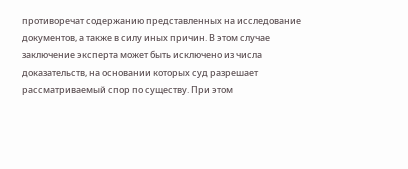противоречат содержанию представленных на исследование документов, а также в силу иных причин. В этом случае заключение эксперта может быть исключено из числа доказательств, на основании которых суд разрешает рассматриваемый спор по существу. При этом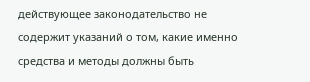действующее законодательство не содержит указаний о том, какие именно средства и методы должны быть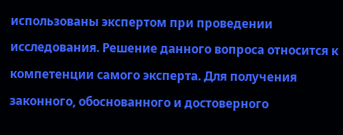использованы экспертом при проведении исследования. Решение данного вопроса относится к компетенции самого эксперта. Для получения законного, обоснованного и достоверного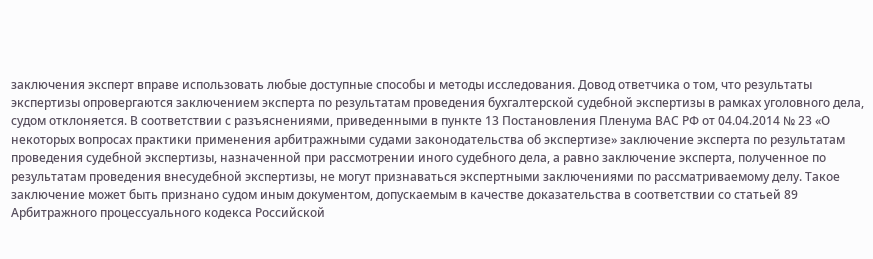заключения эксперт вправе использовать любые доступные способы и методы исследования. Довод ответчика о том, что результаты экспертизы опровергаются заключением эксперта по результатам проведения бухгалтерской судебной экспертизы в рамках уголовного дела, судом отклоняется. В соответствии с разъяснениями, приведенными в пункте 13 Постановления Пленума ВАС РФ от 04.04.2014 № 23 «О некоторых вопросах практики применения арбитражными судами законодательства об экспертизе» заключение эксперта по результатам проведения судебной экспертизы, назначенной при рассмотрении иного судебного дела, а равно заключение эксперта, полученное по результатам проведения внесудебной экспертизы, не могут признаваться экспертными заключениями по рассматриваемому делу. Такое заключение может быть признано судом иным документом, допускаемым в качестве доказательства в соответствии со статьей 89 Арбитражного процессуального кодекса Российской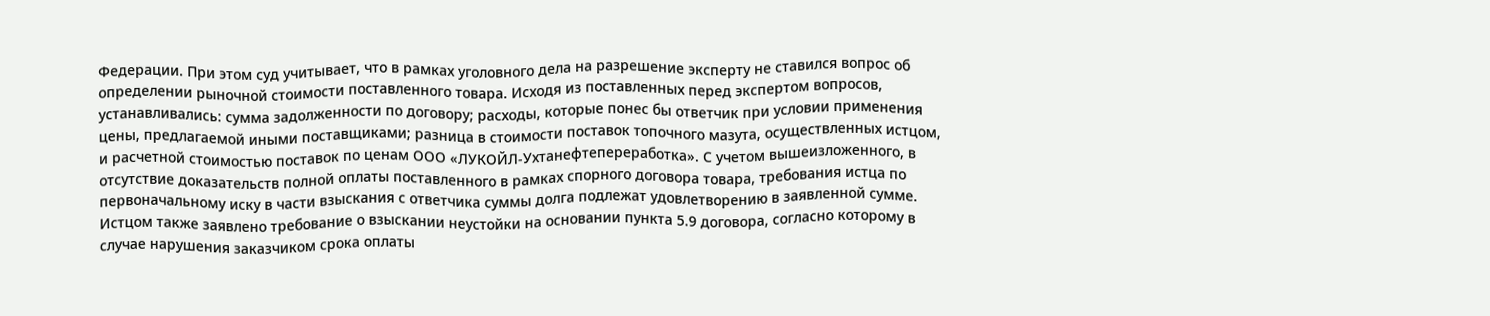Федерации. При этом суд учитывает, что в рамках уголовного дела на разрешение эксперту не ставился вопрос об определении рыночной стоимости поставленного товара. Исходя из поставленных перед экспертом вопросов, устанавливались: сумма задолженности по договору; расходы, которые понес бы ответчик при условии применения цены, предлагаемой иными поставщиками; разница в стоимости поставок топочного мазута, осуществленных истцом, и расчетной стоимостью поставок по ценам ООО «ЛУКОЙЛ-Ухтанефтепереработка». С учетом вышеизложенного, в отсутствие доказательств полной оплаты поставленного в рамках спорного договора товара, требования истца по первоначальному иску в части взыскания с ответчика суммы долга подлежат удовлетворению в заявленной сумме. Истцом также заявлено требование о взыскании неустойки на основании пункта 5.9 договора, согласно которому в случае нарушения заказчиком срока оплаты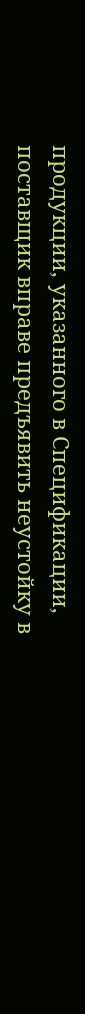продукции, указанного в Спецификации, поставщик вправе предъявить неустойку в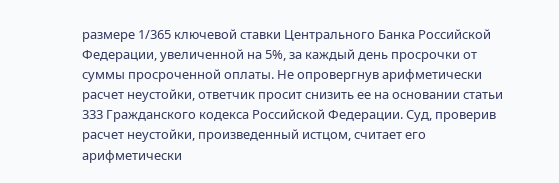размере 1/365 ключевой ставки Центрального Банка Российской Федерации, увеличенной на 5%, за каждый день просрочки от суммы просроченной оплаты. Не опровергнув арифметически расчет неустойки, ответчик просит снизить ее на основании статьи 333 Гражданского кодекса Российской Федерации. Суд, проверив расчет неустойки, произведенный истцом, считает его арифметически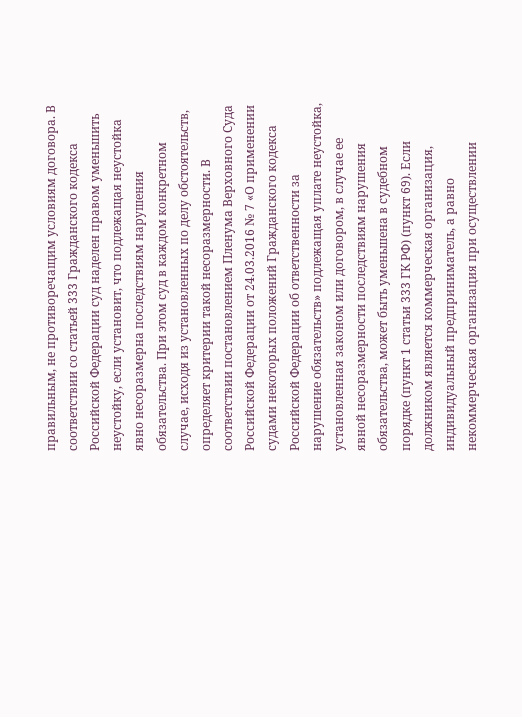правильным, не противоречащим условиям договора. В соответствии со статьей 333 Гражданского кодекса Российской Федерации суд наделен правом уменьшить неустойку, если установит, что подлежащая неустойка явно несоразмерна последствиям нарушения обязательства. При этом суд в каждом конкретном случае, исходя из установленных по делу обстоятельств, определяет критерии такой несоразмерности. В соответствии постановлением Пленума Верховного Суда Российской Федерации от 24.03.2016 № 7 «О применении судами некоторых положений Гражданского кодекса Российской Федерации об ответственности за нарушение обязательств» подлежащая уплате неустойка, установленная законом или договором, в случае ее явной несоразмерности последствиям нарушения обязательства, может быть уменьшена в судебном порядке (пункт 1 статьи 333 ГК РФ) (пункт 69). Если должником является коммерческая организация, индивидуальный предприниматель, а равно некоммерческая организация при осуществлении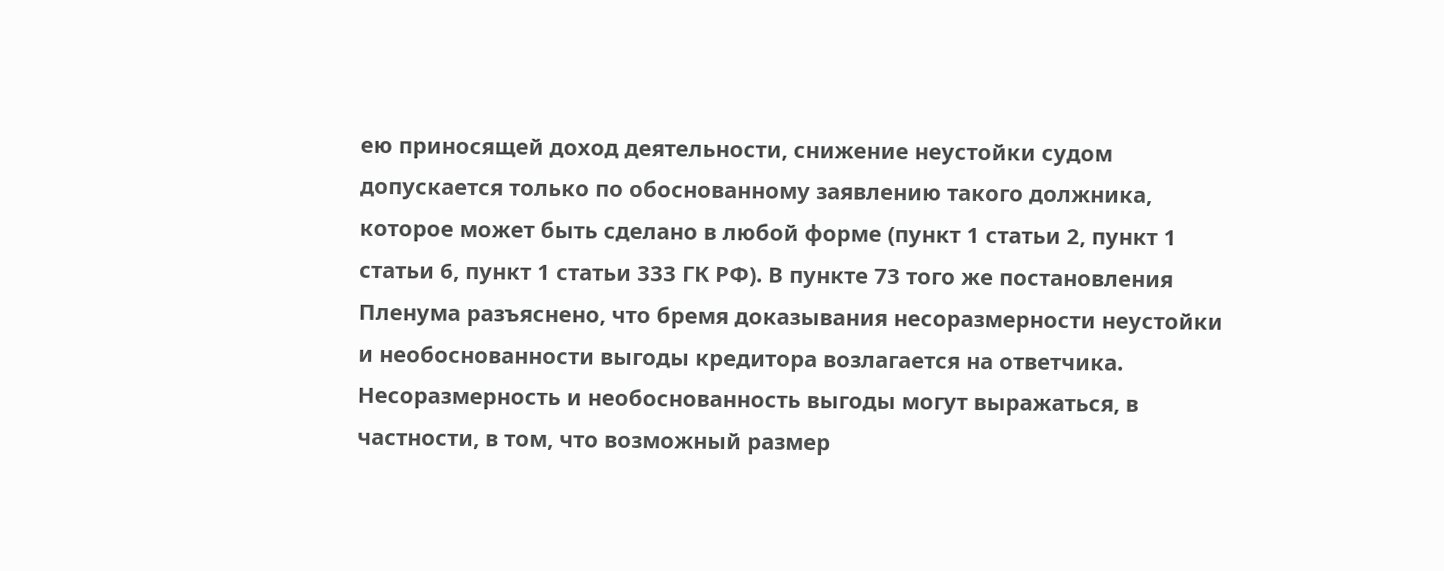ею приносящей доход деятельности, снижение неустойки судом допускается только по обоснованному заявлению такого должника, которое может быть сделано в любой форме (пункт 1 статьи 2, пункт 1 статьи 6, пункт 1 статьи 333 ГК РФ). В пункте 73 того же постановления Пленума разъяснено, что бремя доказывания несоразмерности неустойки и необоснованности выгоды кредитора возлагается на ответчика. Несоразмерность и необоснованность выгоды могут выражаться, в частности, в том, что возможный размер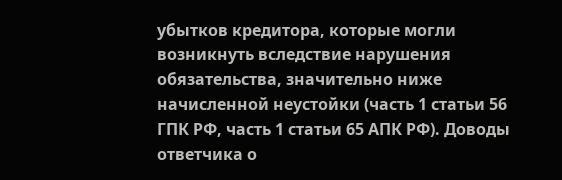убытков кредитора, которые могли возникнуть вследствие нарушения обязательства, значительно ниже начисленной неустойки (часть 1 статьи 56 ГПК РФ, часть 1 статьи 65 АПК РФ). Доводы ответчика о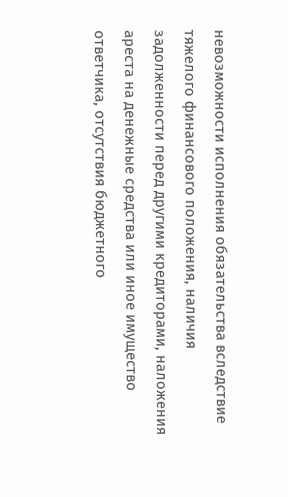невозможности исполнения обязательства вследствие тяжелого финансового положения, наличия задолженности перед другими кредиторами, наложения ареста на денежные средства или иное имущество ответчика, отсутствия бюджетного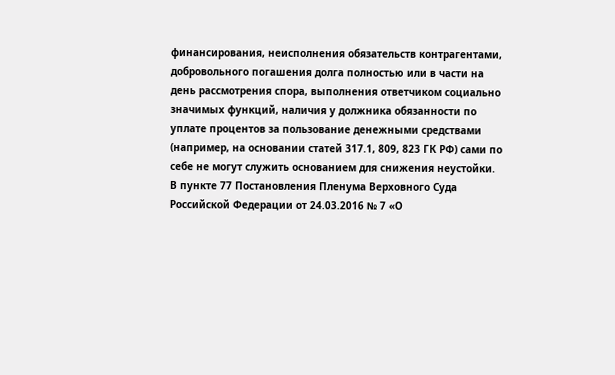финансирования, неисполнения обязательств контрагентами, добровольного погашения долга полностью или в части на день рассмотрения спора, выполнения ответчиком социально значимых функций, наличия у должника обязанности по уплате процентов за пользование денежными средствами (например, на основании статей 317.1, 809, 823 ГК РФ) сами по себе не могут служить основанием для снижения неустойки. В пункте 77 Постановления Пленума Верховного Суда Российской Федерации от 24.03.2016 № 7 «О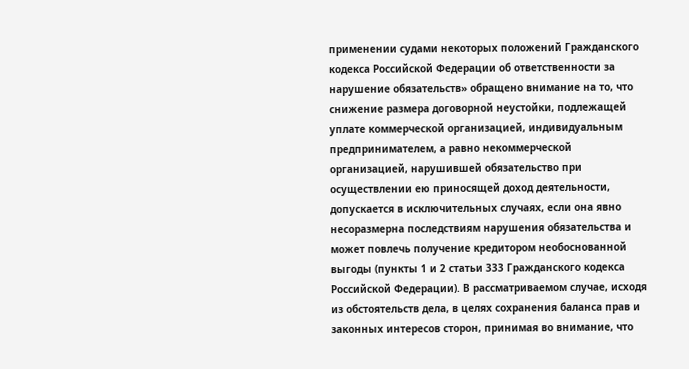применении судами некоторых положений Гражданского кодекса Российской Федерации об ответственности за нарушение обязательств» обращено внимание на то, что снижение размера договорной неустойки, подлежащей уплате коммерческой организацией, индивидуальным предпринимателем, а равно некоммерческой организацией, нарушившей обязательство при осуществлении ею приносящей доход деятельности, допускается в исключительных случаях, если она явно несоразмерна последствиям нарушения обязательства и может повлечь получение кредитором необоснованной выгоды (пункты 1 и 2 статьи 333 Гражданского кодекса Российской Федерации). В рассматриваемом случае, исходя из обстоятельств дела, в целях сохранения баланса прав и законных интересов сторон, принимая во внимание, что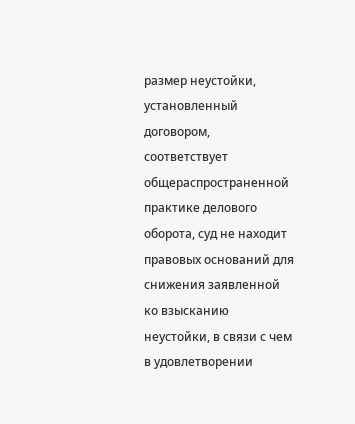размер неустойки, установленный договором, соответствует общераспространенной практике делового оборота, суд не находит правовых оснований для снижения заявленной ко взысканию неустойки, в связи с чем в удовлетворении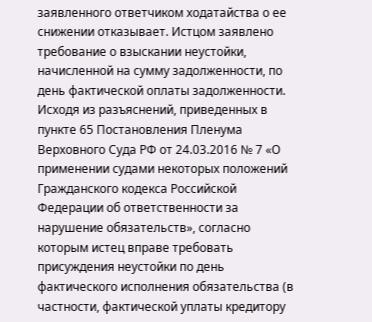заявленного ответчиком ходатайства о ее снижении отказывает. Истцом заявлено требование о взыскании неустойки, начисленной на сумму задолженности, по день фактической оплаты задолженности. Исходя из разъяснений, приведенных в пункте 65 Постановления Пленума Верховного Суда РФ от 24.03.2016 № 7 «О применении судами некоторых положений Гражданского кодекса Российской Федерации об ответственности за нарушение обязательств», согласно которым истец вправе требовать присуждения неустойки по день фактического исполнения обязательства (в частности, фактической уплаты кредитору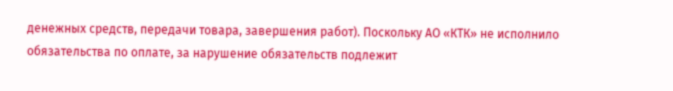денежных средств, передачи товара, завершения работ). Поскольку АО «КТК» не исполнило обязательства по оплате, за нарушение обязательств подлежит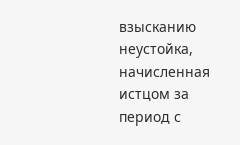взысканию неустойка, начисленная истцом за период с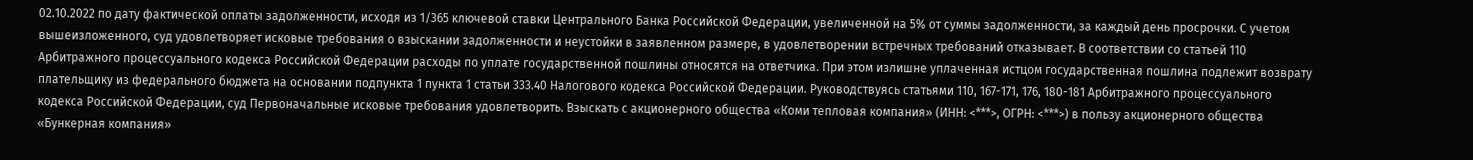02.10.2022 по дату фактической оплаты задолженности, исходя из 1/365 ключевой ставки Центрального Банка Российской Федерации, увеличенной на 5% от суммы задолженности, за каждый день просрочки. С учетом вышеизложенного, суд удовлетворяет исковые требования о взыскании задолженности и неустойки в заявленном размере, в удовлетворении встречных требований отказывает. В соответствии со статьей 110 Арбитражного процессуального кодекса Российской Федерации расходы по уплате государственной пошлины относятся на ответчика. При этом излишне уплаченная истцом государственная пошлина подлежит возврату плательщику из федерального бюджета на основании подпункта 1 пункта 1 статьи 333.40 Налогового кодекса Российской Федерации. Руководствуясь статьями 110, 167-171, 176, 180-181 Арбитражного процессуального кодекса Российской Федерации, суд Первоначальные исковые требования удовлетворить. Взыскать с акционерного общества «Коми тепловая компания» (ИНН: <***>, ОГРН: <***>) в пользу акционерного общества «Бункерная компания»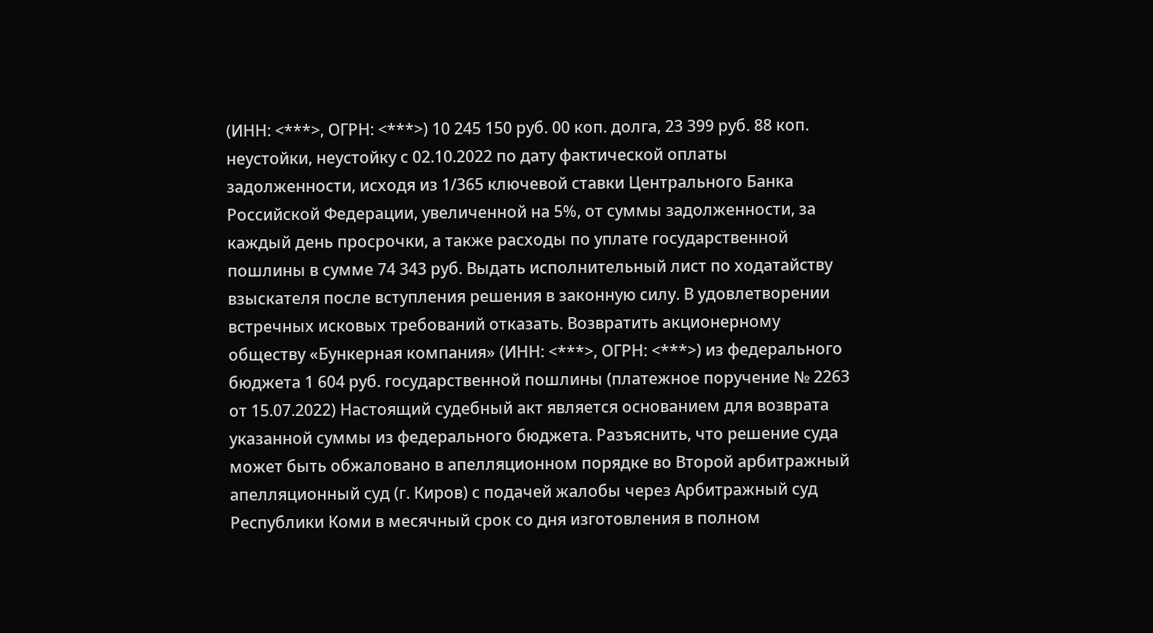(ИНН: <***>, ОГРН: <***>) 10 245 150 руб. 00 коп. долга, 23 399 руб. 88 коп. неустойки, неустойку с 02.10.2022 по дату фактической оплаты задолженности, исходя из 1/365 ключевой ставки Центрального Банка Российской Федерации, увеличенной на 5%, от суммы задолженности, за каждый день просрочки, а также расходы по уплате государственной пошлины в сумме 74 343 руб. Выдать исполнительный лист по ходатайству взыскателя после вступления решения в законную силу. В удовлетворении встречных исковых требований отказать. Возвратить акционерному обществу «Бункерная компания» (ИНН: <***>, ОГРН: <***>) из федерального бюджета 1 604 руб. государственной пошлины (платежное поручение № 2263 от 15.07.2022) Настоящий судебный акт является основанием для возврата указанной суммы из федерального бюджета. Разъяснить, что решение суда может быть обжаловано в апелляционном порядке во Второй арбитражный апелляционный суд (г. Киров) с подачей жалобы через Арбитражный суд Республики Коми в месячный срок со дня изготовления в полном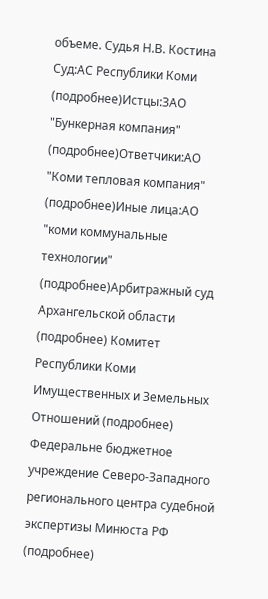объеме. Судья Н.В. Костина Суд:АС Республики Коми (подробнее)Истцы:ЗАО "Бункерная компания" (подробнее)Ответчики:АО "Коми тепловая компания" (подробнее)Иные лица:АО "коми коммунальные технологии" (подробнее)Арбитражный суд Архангельской области (подробнее) Комитет Республики Коми Имущественных и Земельных Отношений (подробнее) Федеральне бюджетное учреждение Северо-Западного регионального центра судебной экспертизы Минюста РФ (подробнее)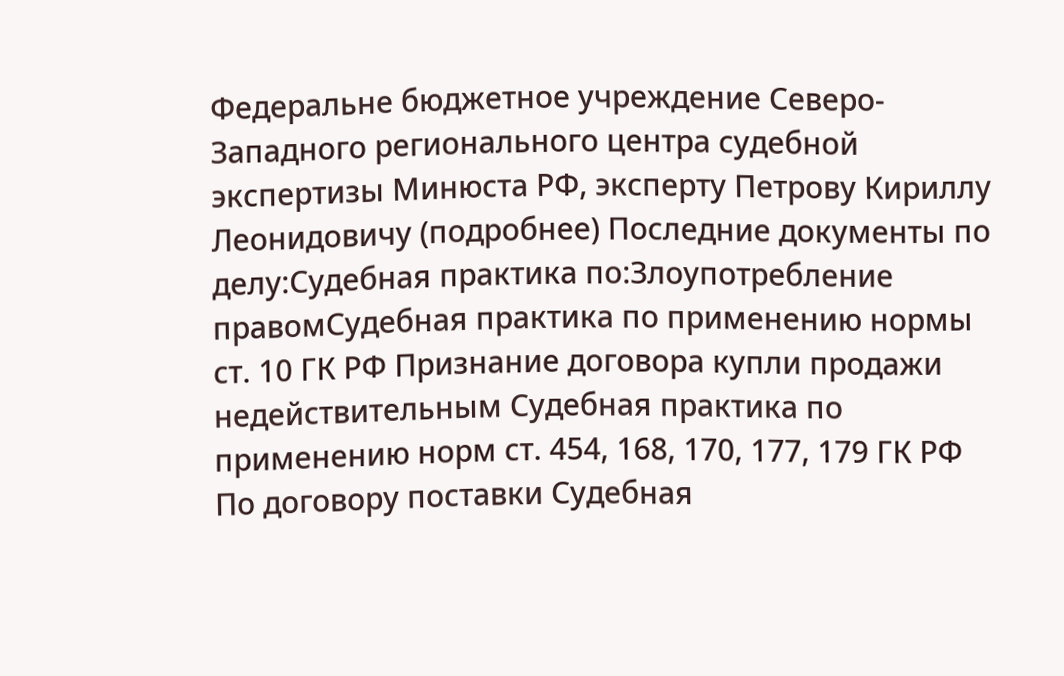Федеральне бюджетное учреждение Северо-Западного регионального центра судебной экспертизы Минюста РФ, эксперту Петрову Кириллу Леонидовичу (подробнее) Последние документы по делу:Судебная практика по:Злоупотребление правомСудебная практика по применению нормы ст. 10 ГК РФ Признание договора купли продажи недействительным Судебная практика по применению норм ст. 454, 168, 170, 177, 179 ГК РФ
По договору поставки Судебная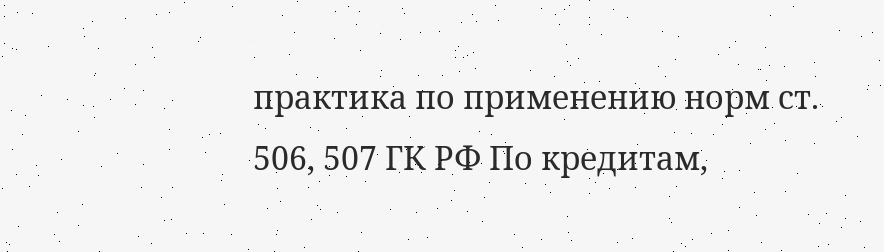практика по применению норм ст. 506, 507 ГК РФ По кредитам,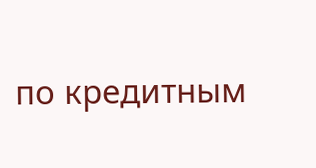по кредитным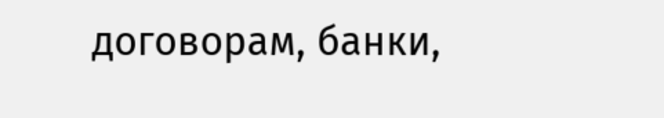договорам, банки,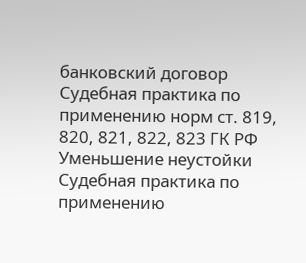банковский договор Судебная практика по применению норм ст. 819, 820, 821, 822, 823 ГК РФ
Уменьшение неустойки Судебная практика по применению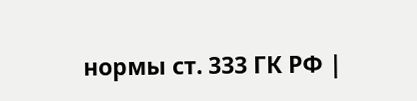нормы ст. 333 ГК РФ |